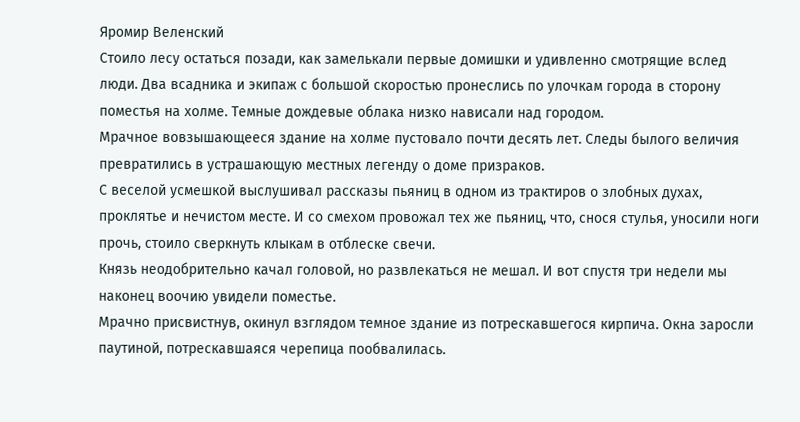Яромир Веленский
Стоило лесу остаться позади, как замелькали первые домишки и удивленно смотрящие вслед люди. Два всадника и экипаж с большой скоростью пронеслись по улочкам города в сторону поместья на холме. Темные дождевые облака низко нависали над городом.
Мрачное вовзышающееся здание на холме пустовало почти десять лет. Следы былого величия превратились в устрашающую местных легенду о доме призраков.
С веселой усмешкой выслушивал рассказы пьяниц в одном из трактиров о злобных духах, проклятье и нечистом месте. И со смехом провожал тех же пьяниц, что, снося стулья, уносили ноги прочь, стоило сверкнуть клыкам в отблеске свечи.
Князь неодобрительно качал головой, но развлекаться не мешал. И вот спустя три недели мы наконец воочию увидели поместье.
Мрачно присвистнув, окинул взглядом темное здание из потрескавшегося кирпича. Окна заросли паутиной, потрескавшаяся черепица пообвалилась.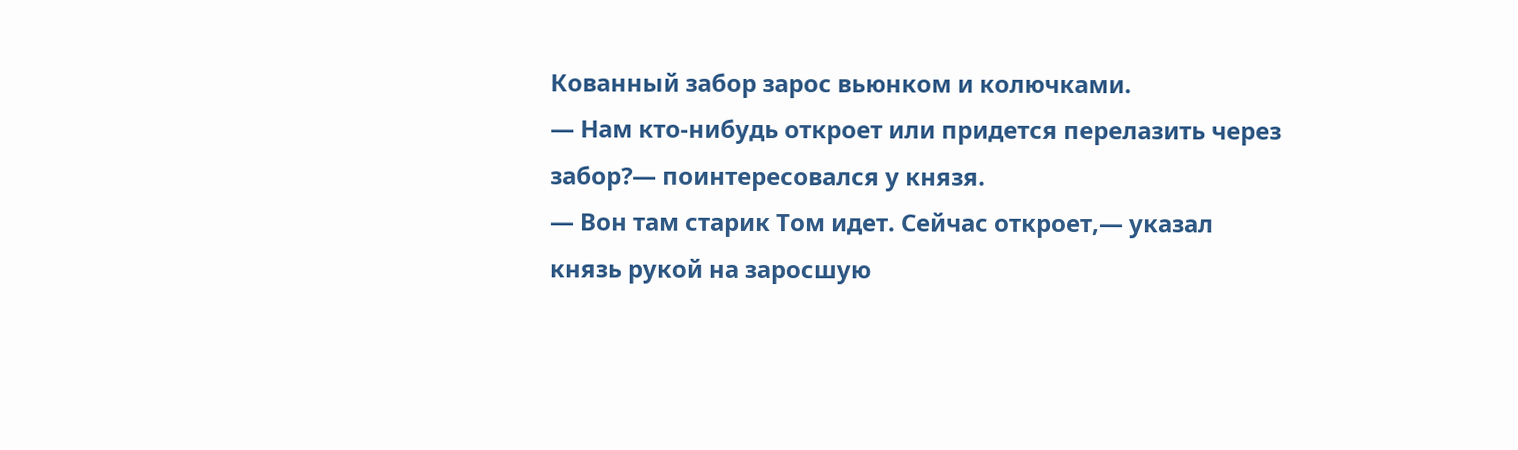Кованный забор зарос вьюнком и колючками.
— Нам кто-нибудь откроет или придется перелазить через забор?— поинтересовался у князя.
— Вон там старик Том идет. Сейчас откроет,— указал князь рукой на заросшую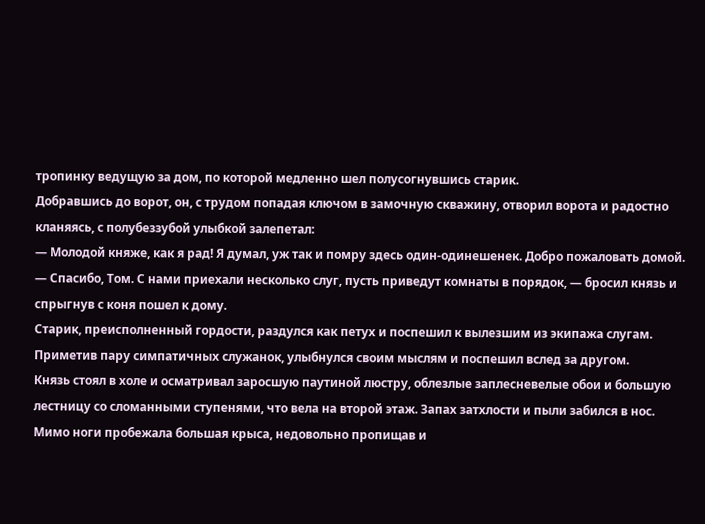тропинку ведущую за дом, по которой медленно шел полусогнувшись старик.
Добравшись до ворот, он, с трудом попадая ключом в замочную скважину, отворил ворота и радостно кланяясь, с полубеззубой улыбкой залепетал:
— Молодой княже, как я рад! Я думал, уж так и помру здесь один-одинешенек. Добро пожаловать домой.
— Спасибо, Том. С нами приехали несколько слуг, пусть приведут комнаты в порядок, — бросил князь и спрыгнув с коня пошел к дому.
Старик, преисполненный гордости, раздулся как петух и поспешил к вылезшим из экипажа слугам. Приметив пару симпатичных служанок, улыбнулся своим мыслям и поспешил вслед за другом.
Князь стоял в холе и осматривал заросшую паутиной люстру, облезлые заплесневелые обои и большую лестницу со сломанными ступенями, что вела на второй этаж. Запах затхлости и пыли забился в нос.
Мимо ноги пробежала большая крыса, недовольно пропищав и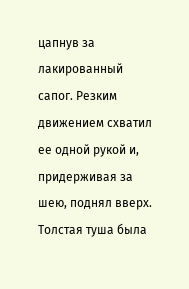цапнув за лакированный сапог. Резким движением схватил ее одной рукой и, придерживая за шею, поднял вверх. Толстая туша была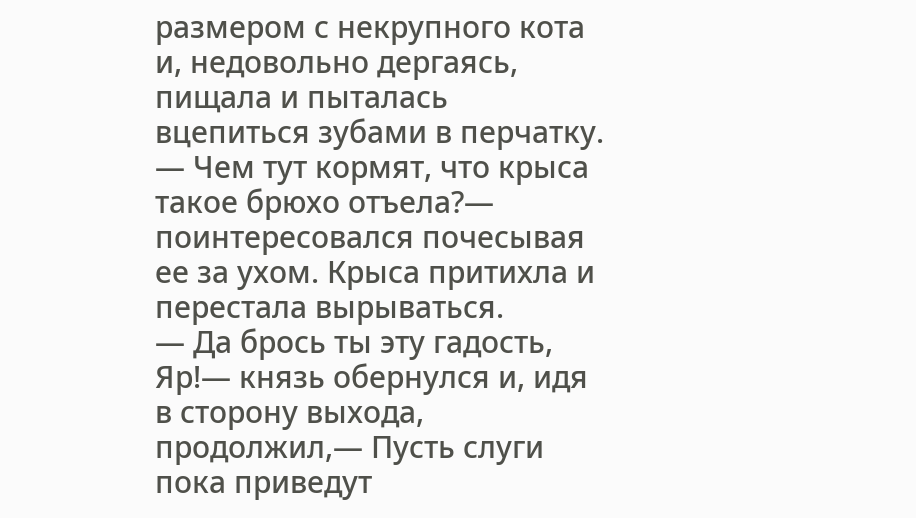размером с некрупного кота и, недовольно дергаясь, пищала и пыталась вцепиться зубами в перчатку.
— Чем тут кормят, что крыса такое брюхо отъела?— поинтересовался почесывая ее за ухом. Крыса притихла и перестала вырываться.
— Да брось ты эту гадость, Яр!— князь обернулся и, идя в сторону выхода, продолжил,— Пусть слуги пока приведут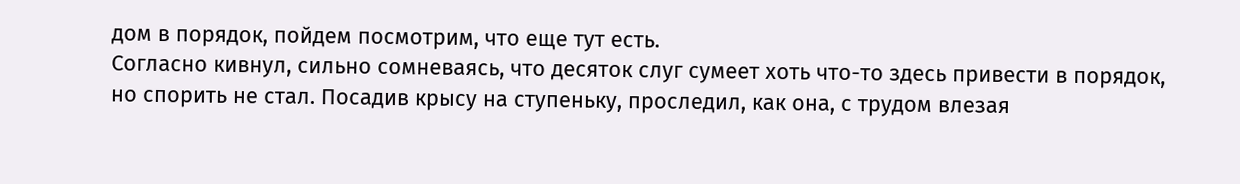дом в порядок, пойдем посмотрим, что еще тут есть.
Согласно кивнул, сильно сомневаясь, что десяток слуг сумеет хоть что-то здесь привести в порядок, но спорить не стал. Посадив крысу на ступеньку, проследил, как она, с трудом влезая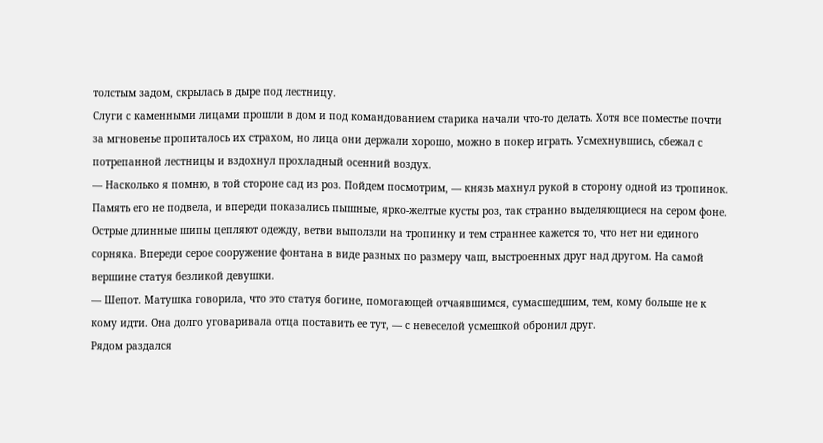толстым задом, скрылась в дыре под лестницу.
Слуги с каменными лицами прошли в дом и под командованием старика начали что-то делать. Хотя все поместье почти за мгновенье пропиталось их страхом, но лица они держали хорошо, можно в покер играть. Усмехнувшись, сбежал с потрепанной лестницы и вздохнул прохладный осенний воздух.
— Насколько я помню, в той стороне сад из роз. Пойдем посмотрим, — князь махнул рукой в сторону одной из тропинок.
Память его не подвела, и впереди показались пышные, ярко-желтые кусты роз, так странно выделяющиеся на сером фоне. Острые длинные шипы цепляют одежду, ветви выползли на тропинку и тем страннее кажется то, что нет ни единого сорняка. Впереди серое сооружение фонтана в виде разных по размеру чаш, выстроенных друг над другом. На самой вершине статуя безликой девушки.
— Шепот. Матушка говорила, что это статуя богине, помогающей отчаявшимся, сумасшедшим, тем, кому больше не к кому идти. Она долго уговаривала отца поставить ее тут, — с невеселой усмешкой обронил друг.
Рядом раздался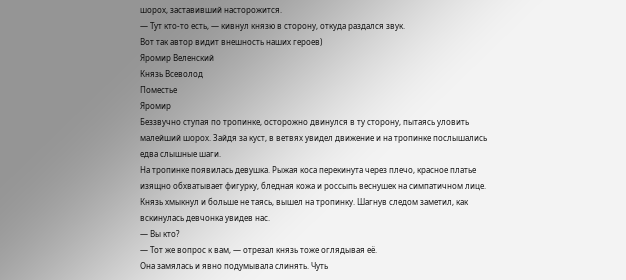шорох, заставивший насторожится.
— Тут кто-то есть, — кивнул князю в сторону, откуда раздался звук.
Вот так автор видит внешность наших героев)
Яромир Веленский
Князь Всеволод
Поместье
Яромир
Беззвучно ступая по тропинке, осторожно двинулся в ту сторону, пытаясь уловить малейший шорох. Зайдя за куст, в ветвях увидел движение и на тропинке послышались едва слышные шаги.
На тропинке появилась девушка. Рыжая коса перекинута через плечо, красное платье изящно обхватывает фигурку, бледная кожа и россыпь веснушек на симпатичном лице.
Князь хмыкнул и больше не таясь, вышел на тропинку. Шагнув следом заметил, как вскинулась девчонка увидев нас.
— Вы кто?
— Тот же вопрос к вам, — отрезал князь тоже оглядывая её.
Она замялась и явно подумывала слинять. Чуть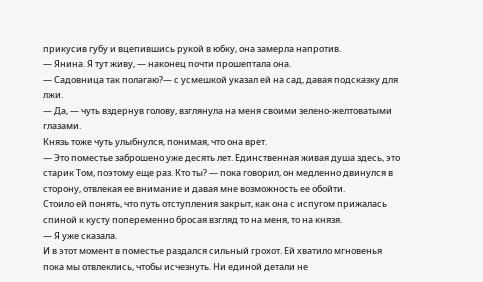прикусив губу и вцепившись рукой в юбку, она замерла напротив.
— Янина. Я тут живу, — наконец почти прошептала она.
— Садовница так полагаю?— с усмешкой указал ей на сад, давая подсказку для лжи.
— Да, — чуть вздернув голову, взглянула на меня своими зелено-желтоватыми глазами.
Князь тоже чуть улыбнулся, понимая, что она врет.
— Это поместье заброшено уже десять лет. Единственная живая душа здесь, это старик Том, поэтому еще раз. Кто ты? — пока говорил, он медленно двинулся в сторону, отвлекая ее внимание и давая мне возможность ее обойти.
Стоило ей понять, что путь отступления закрыт, как она с испугом прижалась спиной к кусту попеременно бросая взгляд то на меня, то на князя.
— Я уже сказала.
И в этот момент в поместье раздался сильный грохот. Ей хватило мгновенья пока мы отвлеклись, чтобы исчезнуть. Ни единой детали не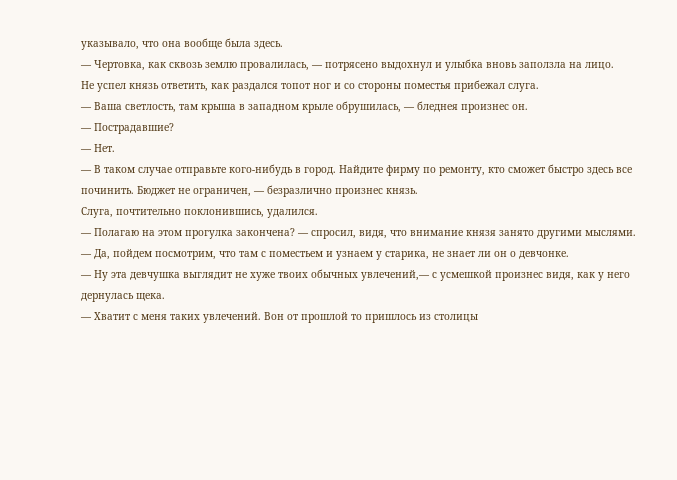указывало, что она вообще была здесь.
— Чертовка, как сквозь землю провалилась, — потрясено выдохнул и улыбка вновь заползла на лицо.
Не успел князь ответить, как раздался топот ног и со стороны поместья прибежал слуга.
— Ваша светлость, там крыша в западном крыле обрушилась, — бледнея произнес он.
— Пострадавшие?
— Нет.
— В таком случае отправьте кого-нибудь в город. Найдите фирму по ремонту, кто сможет быстро здесь все починить. Бюджет не ограничен, — безразлично произнес князь.
Слуга, почтительно поклонившись, удалился.
— Полагаю на этом прогулка закончена? — спросил, видя, что внимание князя занято другими мыслями.
— Да, пойдем посмотрим, что там с поместьем и узнаем у старика, не знает ли он о девчонке.
— Ну эта девчушка выглядит не хуже твоих обычных увлечений,— с усмешкой произнес видя, как у него дернулась щека.
— Хватит с меня таких увлечений. Вон от прошлой то пришлось из столицы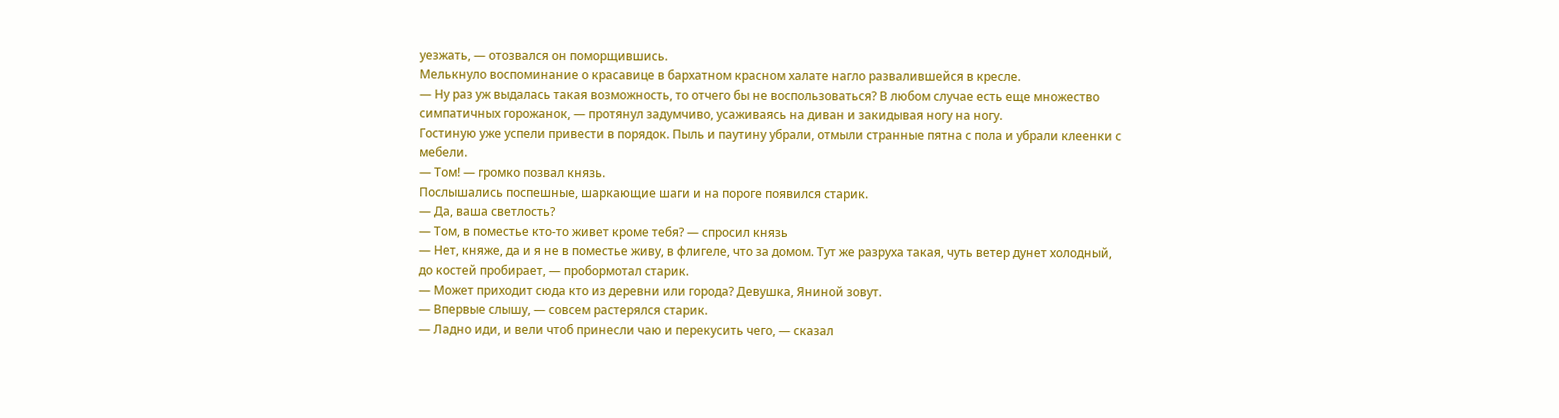уезжать, — отозвался он поморщившись.
Мелькнуло воспоминание о красавице в бархатном красном халате нагло развалившейся в кресле.
— Ну раз уж выдалась такая возможность, то отчего бы не воспользоваться? В любом случае есть еще множество симпатичных горожанок, — протянул задумчиво, усаживаясь на диван и закидывая ногу на ногу.
Гостиную уже успели привести в порядок. Пыль и паутину убрали, отмыли странные пятна с пола и убрали клеенки с мебели.
— Том! — громко позвал князь.
Послышались поспешные, шаркающие шаги и на пороге появился старик.
— Да, ваша светлость?
— Том, в поместье кто-то живет кроме тебя? — спросил князь
— Нет, княже, да и я не в поместье живу, в флигеле, что за домом. Тут же разруха такая, чуть ветер дунет холодный, до костей пробирает, — пробормотал старик.
— Может приходит сюда кто из деревни или города? Девушка, Яниной зовут.
— Впервые слышу, — совсем растерялся старик.
— Ладно иди, и вели чтоб принесли чаю и перекусить чего, — сказал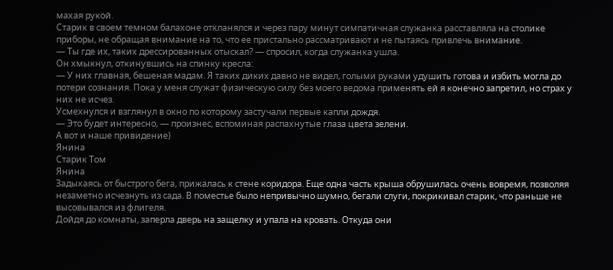махая рукой.
Старик в своем темном балахоне откланялся и через пару минут симпатичная служанка расставляла на столике приборы, не обращая внимание на то, что ее пристально рассматривают и не пытаясь привлечь внимание.
— Ты где их, таких дрессированных отыскал? — спросил, когда служанка ушла.
Он хмыкнул, откинувшись на спинку кресла:
— У них главная, бешеная мадам. Я таких диких давно не видел, голыми руками удушить готова и избить могла до потери сознания. Пока у меня служат физическую силу без моего ведома применять ей я конечно запретил, но страх у них не исчез.
Усмехнулся и взглянул в окно по которому застучали первые капли дождя.
— Это будет интересно, — произнес, вспоминая распахнутые глаза цвета зелени.
А вот и наше привидение)
Янина
Старик Том
Янина
Задыхаясь от быстрого бега, прижалась к стене коридора. Еще одна часть крыша обрушилась очень вовремя, позволяя незаметно исчезнуть из сада. В поместье было непривычно шумно, бегали слуги, покрикивал старик, что раньше не высовывался из флигеля.
Дойдя до комнаты, заперла дверь на защелку и упала на кровать. Откуда они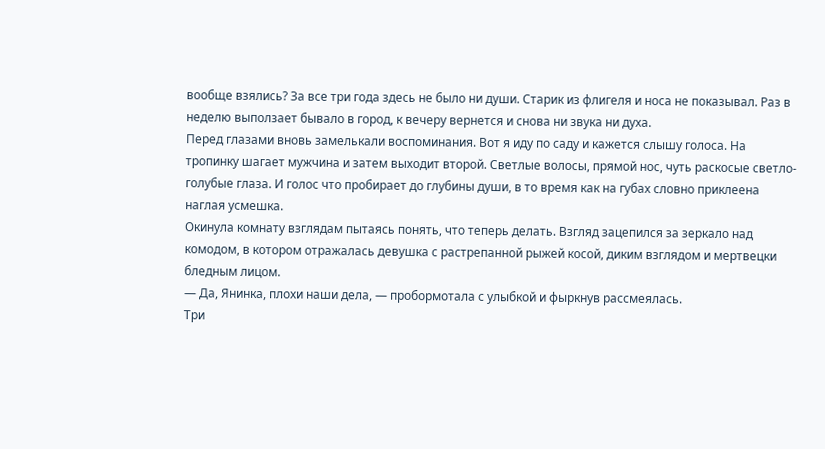вообще взялись? За все три года здесь не было ни души. Старик из флигеля и носа не показывал. Раз в неделю выползает бывало в город, к вечеру вернется и снова ни звука ни духа.
Перед глазами вновь замелькали воспоминания. Вот я иду по саду и кажется слышу голоса. На тропинку шагает мужчина и затем выходит второй. Светлые волосы, прямой нос, чуть раскосые светло-голубые глаза. И голос что пробирает до глубины души, в то время как на губах словно приклеена наглая усмешка.
Окинула комнату взглядам пытаясь понять, что теперь делать. Взгляд зацепился за зеркало над комодом, в котором отражалась девушка с растрепанной рыжей косой, диким взглядом и мертвецки бледным лицом.
— Да, Янинка, плохи наши дела, — пробормотала с улыбкой и фыркнув рассмеялась.
Три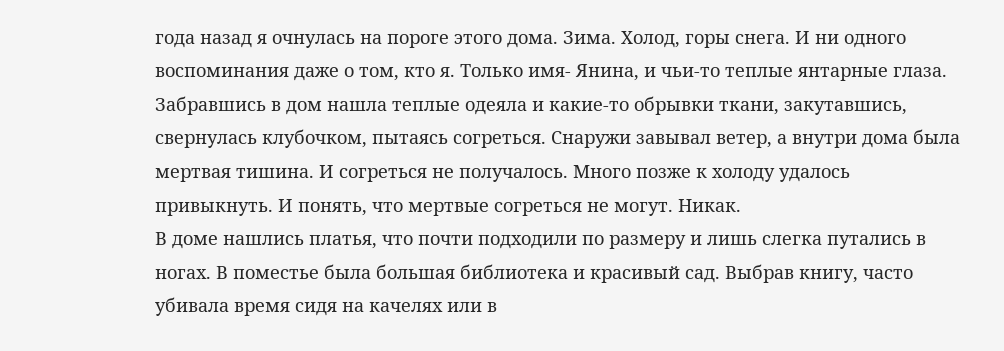года назад я очнулась на пороге этого дома. Зима. Холод, горы снега. И ни одного воспоминания даже о том, кто я. Только имя- Янина, и чьи-то теплые янтарные глаза.
Забравшись в дом нашла теплые одеяла и какие-то обрывки ткани, закутавшись, свернулась клубочком, пытаясь согреться. Снаружи завывал ветер, а внутри дома была мертвая тишина. И согреться не получалось. Много позже к холоду удалось привыкнуть. И понять, что мертвые согреться не могут. Никак.
В доме нашлись платья, что почти подходили по размеру и лишь слегка путались в ногах. В поместье была большая библиотека и красивый сад. Выбрав книгу, часто убивала время сидя на качелях или в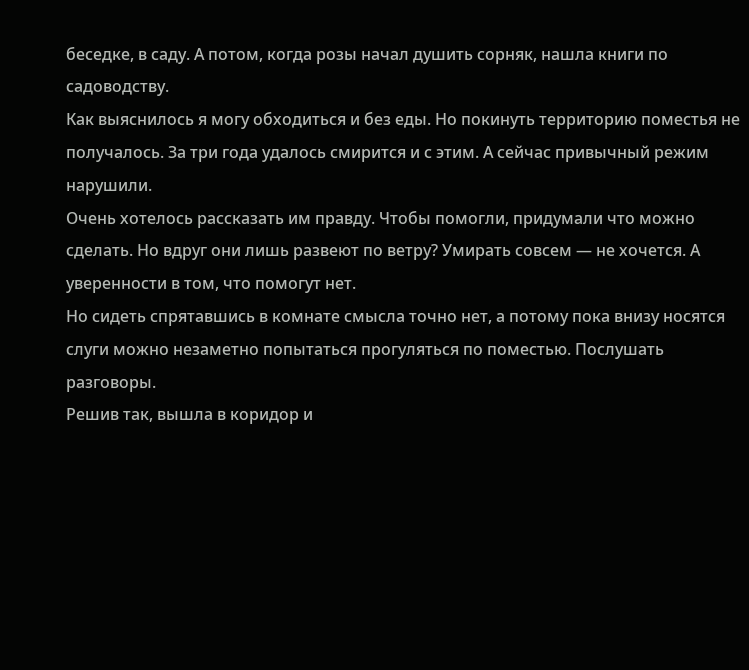беседке, в саду. А потом, когда розы начал душить сорняк, нашла книги по садоводству.
Как выяснилось я могу обходиться и без еды. Но покинуть территорию поместья не получалось. За три года удалось смирится и с этим. А сейчас привычный режим нарушили.
Очень хотелось рассказать им правду. Чтобы помогли, придумали что можно сделать. Но вдруг они лишь развеют по ветру? Умирать совсем — не хочется. А уверенности в том, что помогут нет.
Но сидеть спрятавшись в комнате смысла точно нет, а потому пока внизу носятся слуги можно незаметно попытаться прогуляться по поместью. Послушать разговоры.
Решив так, вышла в коридор и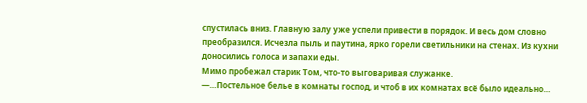спустилась вниз. Главную залу уже успели привести в порядок. И весь дом словно преобразился. Исчезла пыль и паутина, ярко горели светильники на стенах. Из кухни доносились голоса и запахи еды.
Мимо пробежал старик Том, что-то выговаривая служанке.
—…Постельное белье в комнаты господ, и чтоб в их комнатах всё было идеально…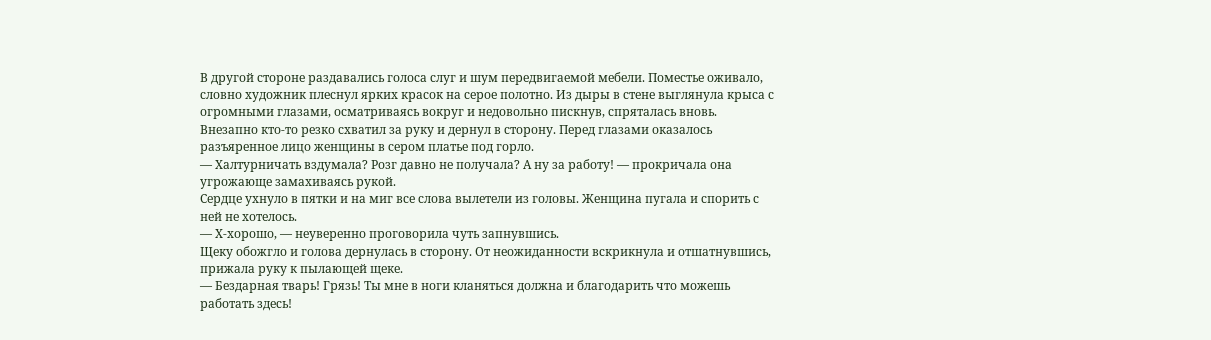В другой стороне раздавались голоса слуг и шум передвигаемой мебели. Поместье оживало, словно художник плеснул ярких красок на серое полотно. Из дыры в стене выглянула крыса с огромными глазами, осматриваясь вокруг и недовольно пискнув, спряталась вновь.
Внезапно кто-то резко схватил за руку и дернул в сторону. Перед глазами оказалось разъяренное лицо женщины в сером платье под горло.
— Халтурничать вздумала? Розг давно не получала? А ну за работу! — прокричала она угрожающе замахиваясь рукой.
Сердце ухнуло в пятки и на миг все слова вылетели из головы. Женщина пугала и спорить с ней не хотелось.
— Х-хорошо, — неуверенно проговорила чуть запнувшись.
Щеку обожгло и голова дернулась в сторону. От неожиданности вскрикнула и отшатнувшись, прижала руку к пылающей щеке.
— Бездарная тварь! Грязь! Ты мне в ноги кланяться должна и благодарить что можешь работать здесь!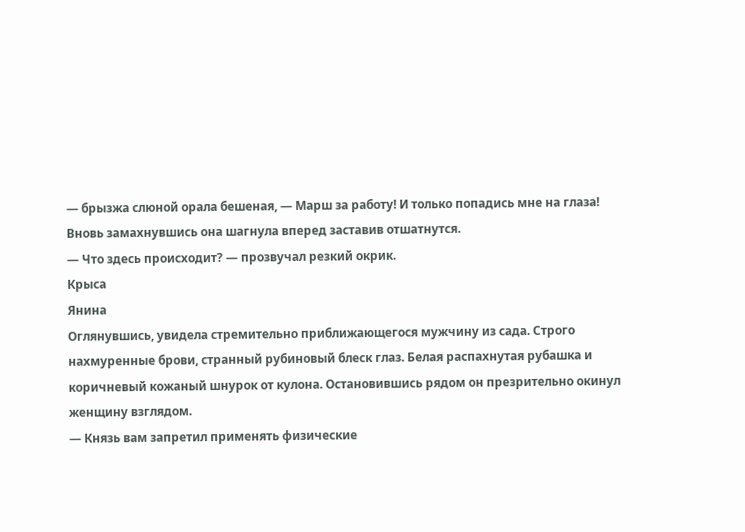— брызжа слюной орала бешеная, — Марш за работу! И только попадись мне на глаза!
Вновь замахнувшись она шагнула вперед заставив отшатнутся.
— Что здесь происходит? — прозвучал резкий окрик.
Крыса
Янина
Оглянувшись, увидела стремительно приближающегося мужчину из сада. Строго нахмуренные брови, странный рубиновый блеск глаз. Белая распахнутая рубашка и коричневый кожаный шнурок от кулона. Остановившись рядом он презрительно окинул женщину взглядом.
— Князь вам запретил применять физические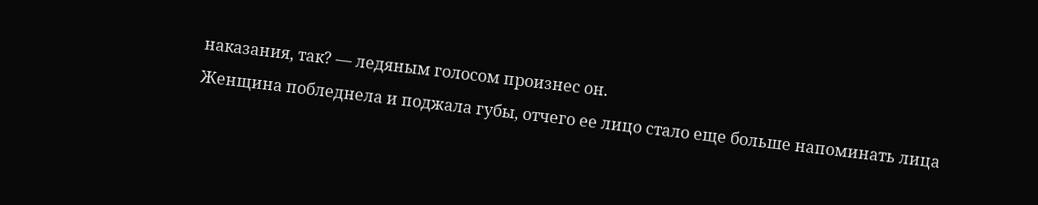наказания, так? — ледяным голосом произнес он.
Женщина побледнела и поджала губы, отчего ее лицо стало еще больше напоминать лица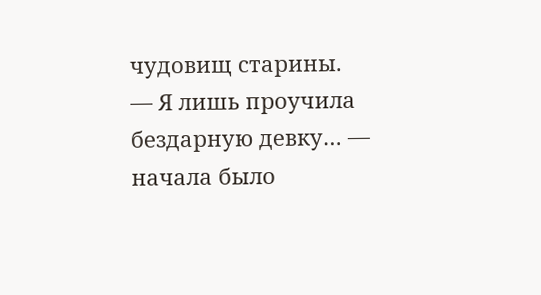чудовищ старины.
— Я лишь проучила бездарную девку… — начала было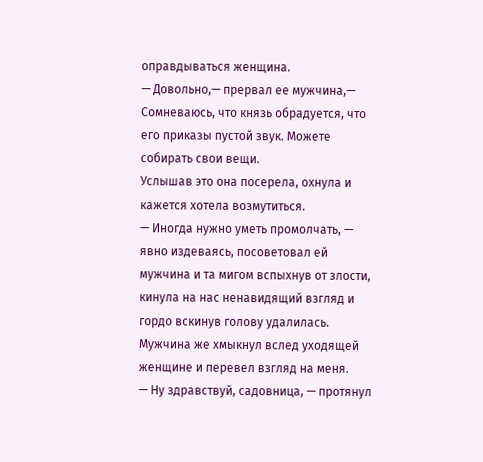оправдываться женщина.
— Довольно,— прервал ее мужчина,— Сомневаюсь, что князь обрадуется, что его приказы пустой звук. Можете собирать свои вещи.
Услышав это она посерела, охнула и кажется хотела возмутиться.
— Иногда нужно уметь промолчать, — явно издеваясь, посоветовал ей мужчина и та мигом вспыхнув от злости, кинула на нас ненавидящий взгляд и гордо вскинув голову удалилась.
Мужчина же хмыкнул вслед уходящей женщине и перевел взгляд на меня.
— Ну здравствуй, садовница, — протянул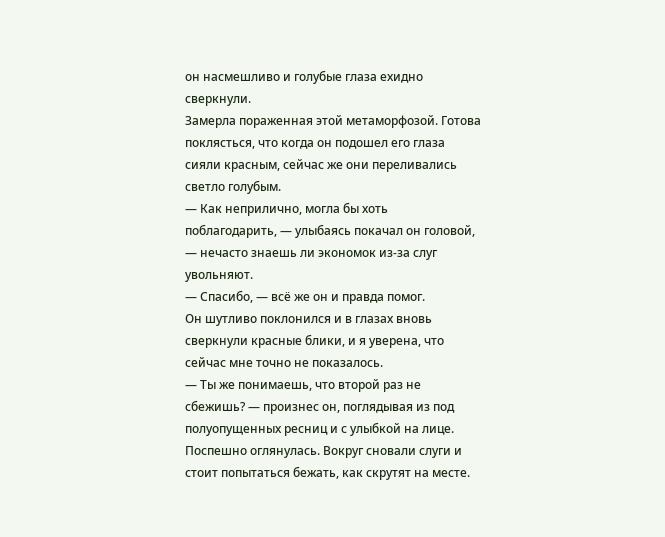он насмешливо и голубые глаза ехидно сверкнули.
Замерла пораженная этой метаморфозой. Готова поклясться, что когда он подошел его глаза сияли красным, сейчас же они переливались светло голубым.
— Как неприлично, могла бы хоть поблагодарить, — улыбаясь покачал он головой, — нечасто знаешь ли экономок из-за слуг увольняют.
— Спасибо, — всё же он и правда помог.
Он шутливо поклонился и в глазах вновь сверкнули красные блики, и я уверена, что сейчас мне точно не показалось.
— Ты же понимаешь, что второй раз не сбежишь? — произнес он, поглядывая из под полуопущенных ресниц и с улыбкой на лице.
Поспешно оглянулась. Вокруг сновали слуги и стоит попытаться бежать, как скрутят на месте.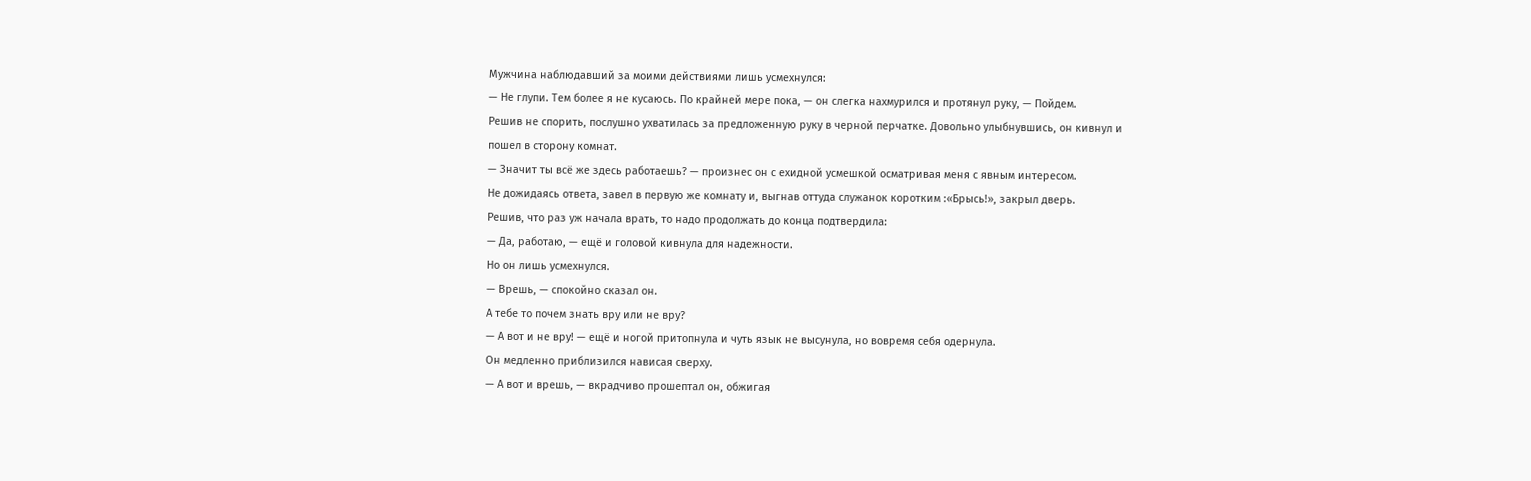Мужчина наблюдавший за моими действиями лишь усмехнулся:
— Не глупи. Тем более я не кусаюсь. По крайней мере пока, — он слегка нахмурился и протянул руку, — Пойдем.
Решив не спорить, послушно ухватилась за предложенную руку в черной перчатке. Довольно улыбнувшись, он кивнул и пошел в сторону комнат.
— Значит ты всё же здесь работаешь? — произнес он с ехидной усмешкой осматривая меня с явным интересом.
Не дожидаясь ответа, завел в первую же комнату и, выгнав оттуда служанок коротким :«Брысь!», закрыл дверь.
Решив, что раз уж начала врать, то надо продолжать до конца подтвердила:
— Да, работаю, — ещё и головой кивнула для надежности.
Но он лишь усмехнулся.
— Врешь, — спокойно сказал он.
А тебе то почем знать вру или не вру?
— А вот и не вру! — ещё и ногой притопнула и чуть язык не высунула, но вовремя себя одернула.
Он медленно приблизился нависая сверху.
— А вот и врешь, — вкрадчиво прошептал он, обжигая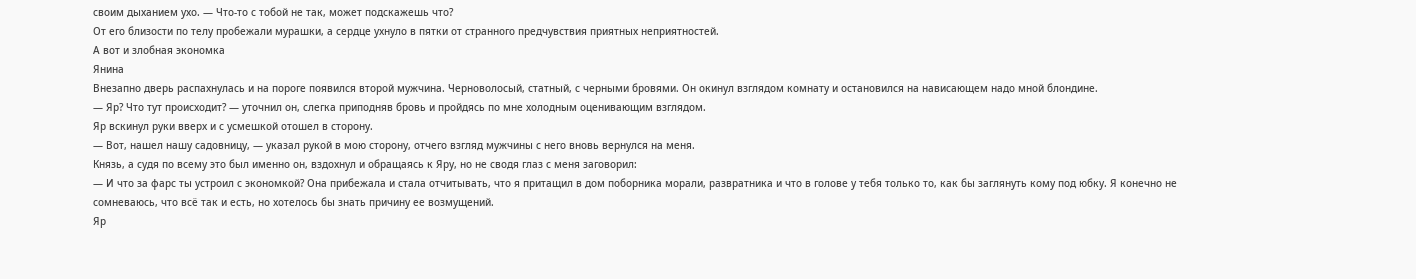своим дыханием ухо. — Что-то с тобой не так, может подскажешь что?
От его близости по телу пробежали мурашки, а сердце ухнуло в пятки от странного предчувствия приятных неприятностей.
А вот и злобная экономка
Янина
Внезапно дверь распахнулась и на пороге появился второй мужчина. Черноволосый, статный, с черными бровями. Он окинул взглядом комнату и остановился на нависающем надо мной блондине.
— Яр? Что тут происходит? — уточнил он, слегка приподняв бровь и пройдясь по мне холодным оценивающим взглядом.
Яр вскинул руки вверх и с усмешкой отошел в сторону.
— Вот, нашел нашу садовницу, — указал рукой в мою сторону, отчего взгляд мужчины с него вновь вернулся на меня.
Князь, а судя по всему это был именно он, вздохнул и обращаясь к Яру, но не сводя глаз с меня заговорил:
— И что за фарс ты устроил с экономкой? Она прибежала и стала отчитывать, что я притащил в дом поборника морали, развратника и что в голове у тебя только то, как бы заглянуть кому под юбку. Я конечно не сомневаюсь, что всё так и есть, но хотелось бы знать причину ее возмущений.
Яр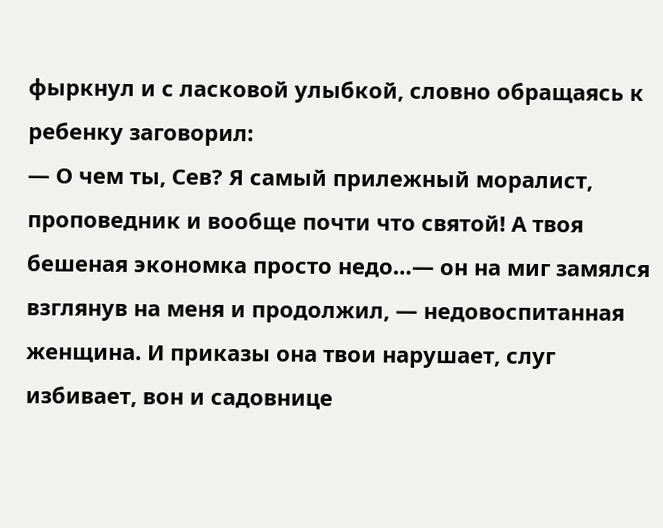фыркнул и с ласковой улыбкой, словно обращаясь к ребенку заговорил:
— О чем ты, Сев? Я самый прилежный моралист, проповедник и вообще почти что святой! А твоя бешеная экономка просто недо…— он на миг замялся взглянув на меня и продолжил, — недовоспитанная женщина. И приказы она твои нарушает, слуг избивает, вон и садовнице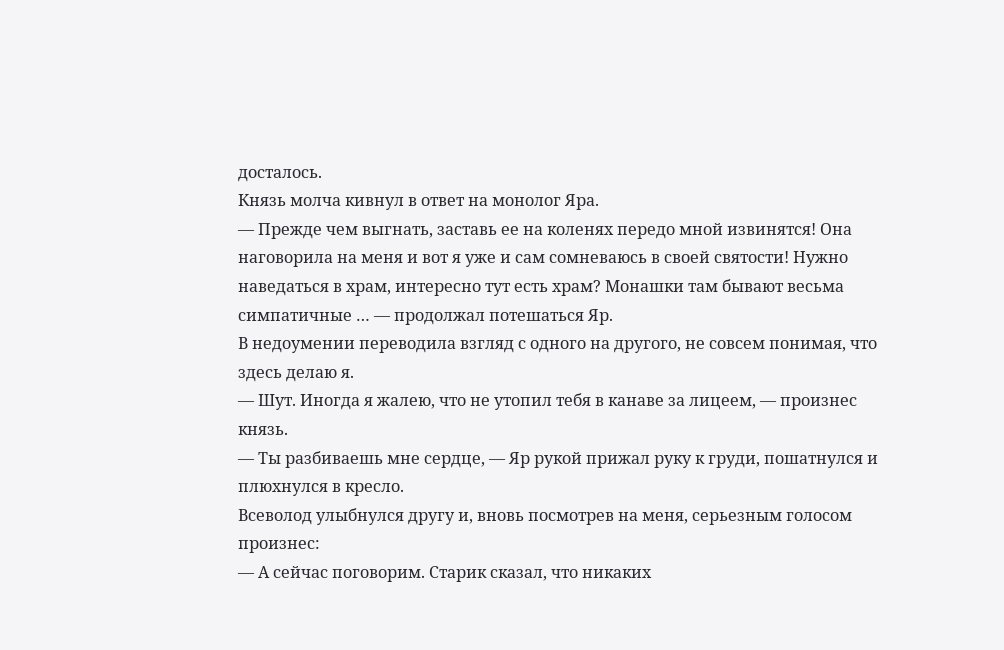досталось.
Князь молча кивнул в ответ на монолог Яра.
— Прежде чем выгнать, заставь ее на коленях передо мной извинятся! Она наговорила на меня и вот я уже и сам сомневаюсь в своей святости! Нужно наведаться в храм, интересно тут есть храм? Монашки там бывают весьма симпатичные … — продолжал потешаться Яр.
В недоумении переводила взгляд с одного на другого, не совсем понимая, что здесь делаю я.
— Шут. Иногда я жалею, что не утопил тебя в канаве за лицеем, — произнес князь.
— Ты разбиваешь мне сердце, — Яр рукой прижал руку к груди, пошатнулся и плюхнулся в кресло.
Всеволод улыбнулся другу и, вновь посмотрев на меня, серьезным голосом произнес:
— А сейчас поговорим. Старик сказал, что никаких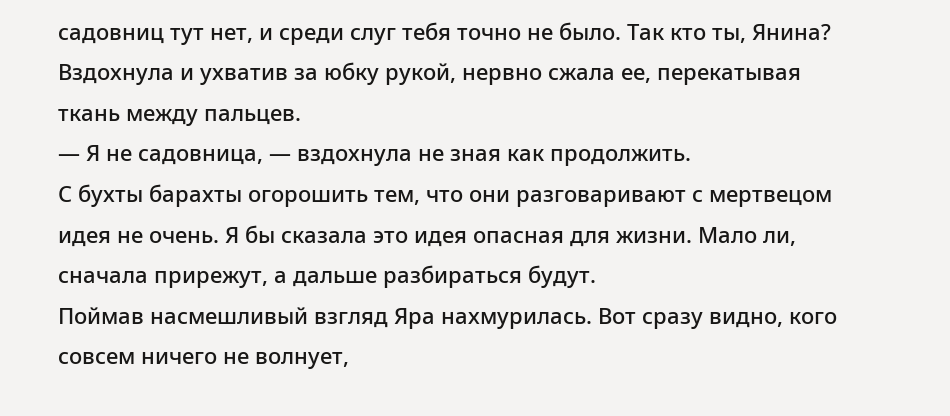садовниц тут нет, и среди слуг тебя точно не было. Так кто ты, Янина?
Вздохнула и ухватив за юбку рукой, нервно сжала ее, перекатывая ткань между пальцев.
— Я не садовница, — вздохнула не зная как продолжить.
С бухты барахты огорошить тем, что они разговаривают с мертвецом идея не очень. Я бы сказала это идея опасная для жизни. Мало ли, сначала прирежут, а дальше разбираться будут.
Поймав насмешливый взгляд Яра нахмурилась. Вот сразу видно, кого совсем ничего не волнует,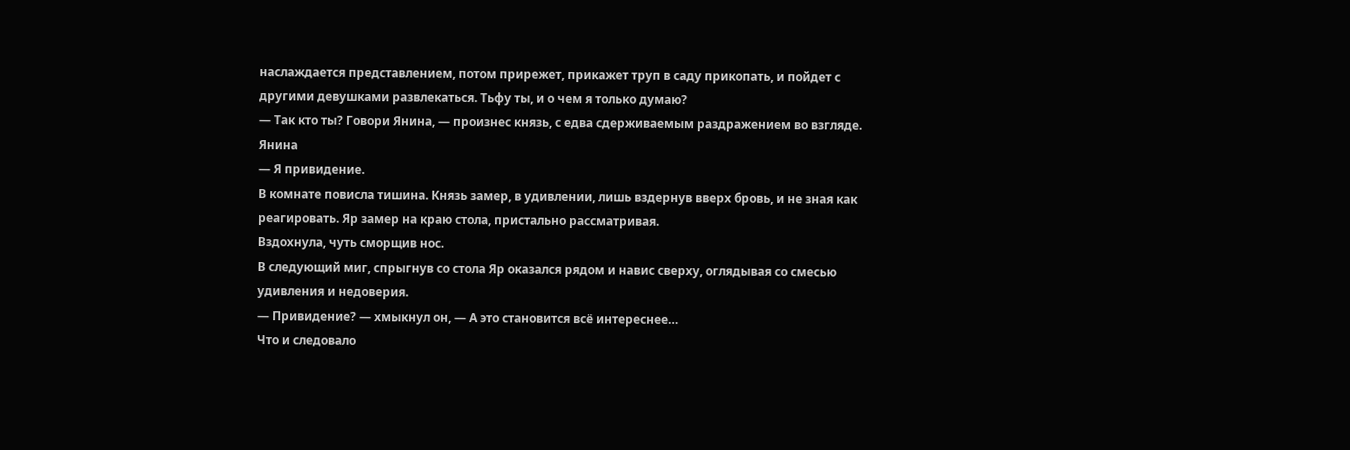наслаждается представлением, потом прирежет, прикажет труп в саду прикопать, и пойдет с другими девушками развлекаться. Тьфу ты, и о чем я только думаю?
— Так кто ты? Говори Янина, — произнес князь, с едва сдерживаемым раздражением во взгляде.
Янина
— Я привидение.
В комнате повисла тишина. Князь замер, в удивлении, лишь вздернув вверх бровь, и не зная как реагировать. Яр замер на краю стола, пристально рассматривая.
Вздохнула, чуть сморщив нос.
В следующий миг, спрыгнув со стола Яр оказался рядом и навис сверху, оглядывая со смесью удивления и недоверия.
— Привидение? — хмыкнул он, — А это становится всё интереснее…
Что и следовало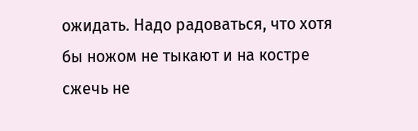ожидать. Надо радоваться, что хотя бы ножом не тыкают и на костре сжечь не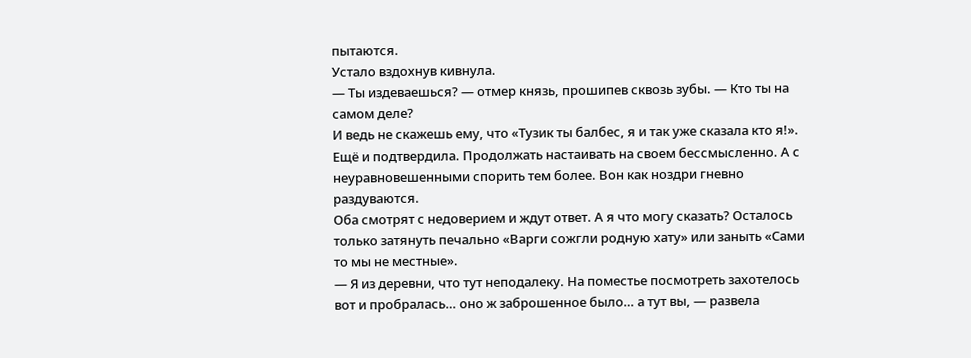пытаются.
Устало вздохнув кивнула.
— Ты издеваешься? — отмер князь, прошипев сквозь зубы. — Кто ты на самом деле?
И ведь не скажешь ему, что «Тузик ты балбес, я и так уже сказала кто я!». Ещё и подтвердила. Продолжать настаивать на своем бессмысленно. А с неуравновешенными спорить тем более. Вон как ноздри гневно раздуваются.
Оба смотрят с недоверием и ждут ответ. А я что могу сказать? Осталось только затянуть печально «Варги сожгли родную хату» или заныть «Сами то мы не местные».
— Я из деревни, что тут неподалеку. На поместье посмотреть захотелось вот и пробралась… оно ж заброшенное было… а тут вы, — развела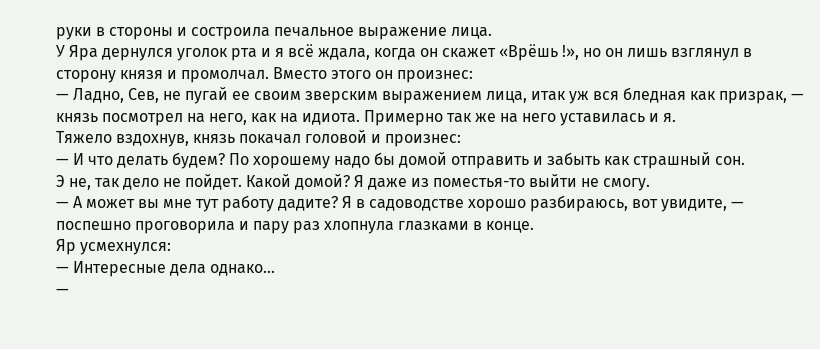руки в стороны и состроила печальное выражение лица.
У Яра дернулся уголок рта и я всё ждала, когда он скажет «Врёшь !», но он лишь взглянул в сторону князя и промолчал. Вместо этого он произнес:
— Ладно, Сев, не пугай ее своим зверским выражением лица, итак уж вся бледная как призрак, — князь посмотрел на него, как на идиота. Примерно так же на него уставилась и я.
Тяжело вздохнув, князь покачал головой и произнес:
— И что делать будем? По хорошему надо бы домой отправить и забыть как страшный сон.
Э не, так дело не пойдет. Какой домой? Я даже из поместья-то выйти не смогу.
— А может вы мне тут работу дадите? Я в садоводстве хорошо разбираюсь, вот увидите, — поспешно проговорила и пару раз хлопнула глазками в конце.
Яр усмехнулся:
— Интересные дела однако…
—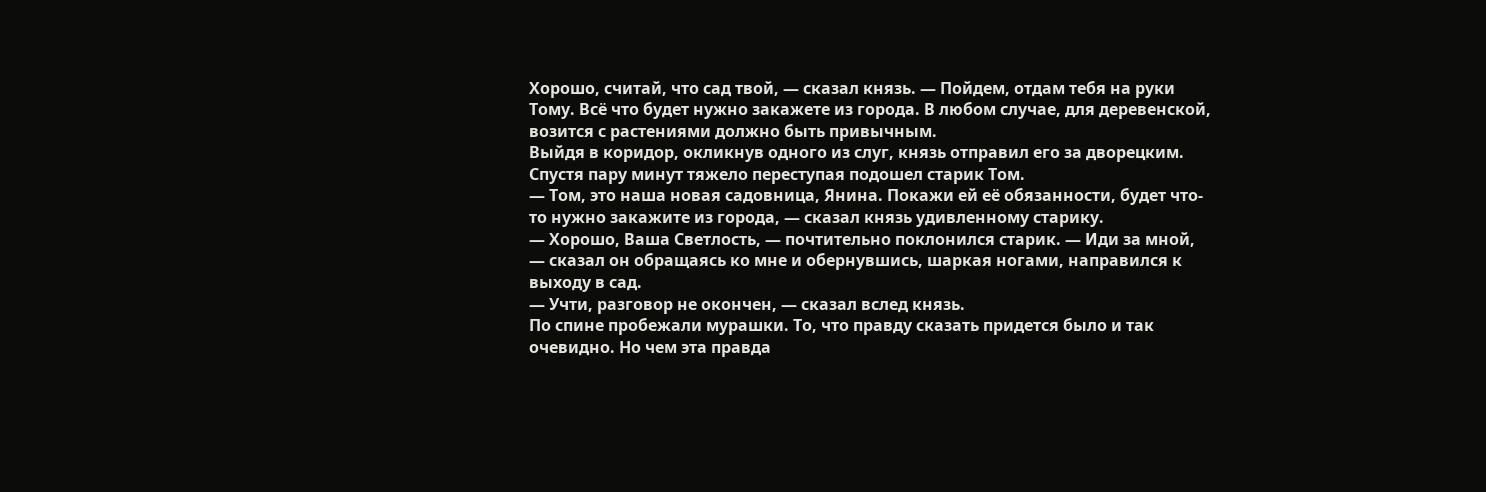Хорошо, считай, что сад твой, — сказал князь. — Пойдем, отдам тебя на руки Тому. Всё что будет нужно закажете из города. В любом случае, для деревенской, возится с растениями должно быть привычным.
Выйдя в коридор, окликнув одного из слуг, князь отправил его за дворецким. Спустя пару минут тяжело переступая подошел старик Том.
— Том, это наша новая садовница, Янина. Покажи ей её обязанности, будет что-то нужно закажите из города, — сказал князь удивленному старику.
— Хорошо, Ваша Светлость, — почтительно поклонился старик. — Иди за мной, — сказал он обращаясь ко мне и обернувшись, шаркая ногами, направился к выходу в сад.
— Учти, разговор не окончен, — сказал вслед князь.
По спине пробежали мурашки. То, что правду сказать придется было и так очевидно. Но чем эта правда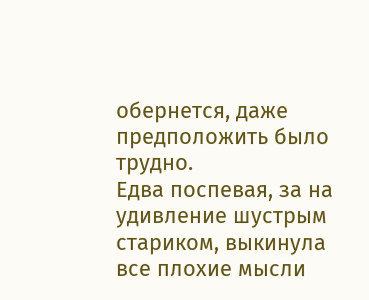обернется, даже предположить было трудно.
Едва поспевая, за на удивление шустрым стариком, выкинула все плохие мысли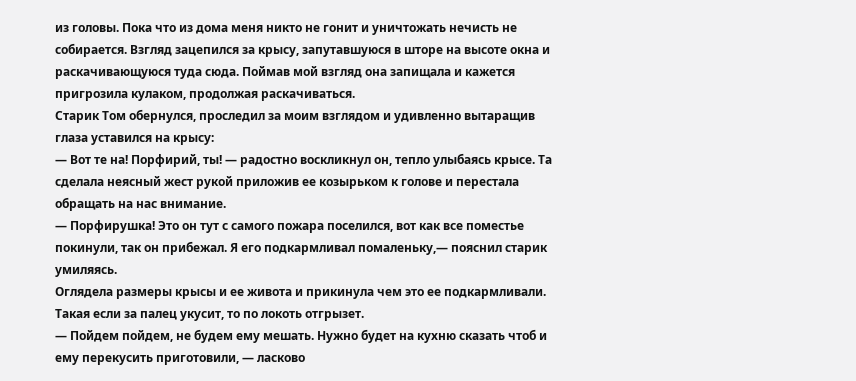из головы. Пока что из дома меня никто не гонит и уничтожать нечисть не собирается. Взгляд зацепился за крысу, запутавшуюся в шторе на высоте окна и раскачивающуюся туда сюда. Поймав мой взгляд она запищала и кажется пригрозила кулаком, продолжая раскачиваться.
Старик Том обернулся, проследил за моим взглядом и удивленно вытаращив глаза уставился на крысу:
— Вот те на! Порфирий, ты! — радостно воскликнул он, тепло улыбаясь крысе. Та сделала неясный жест рукой приложив ее козырьком к голове и перестала обращать на нас внимание.
— Порфирушка! Это он тут с самого пожара поселился, вот как все поместье покинули, так он прибежал. Я его подкармливал помаленьку,— пояснил старик умиляясь.
Оглядела размеры крысы и ее живота и прикинула чем это ее подкармливали. Такая если за палец укусит, то по локоть отгрызет.
— Пойдем пойдем, не будем ему мешать. Нужно будет на кухню сказать чтоб и ему перекусить приготовили, — ласково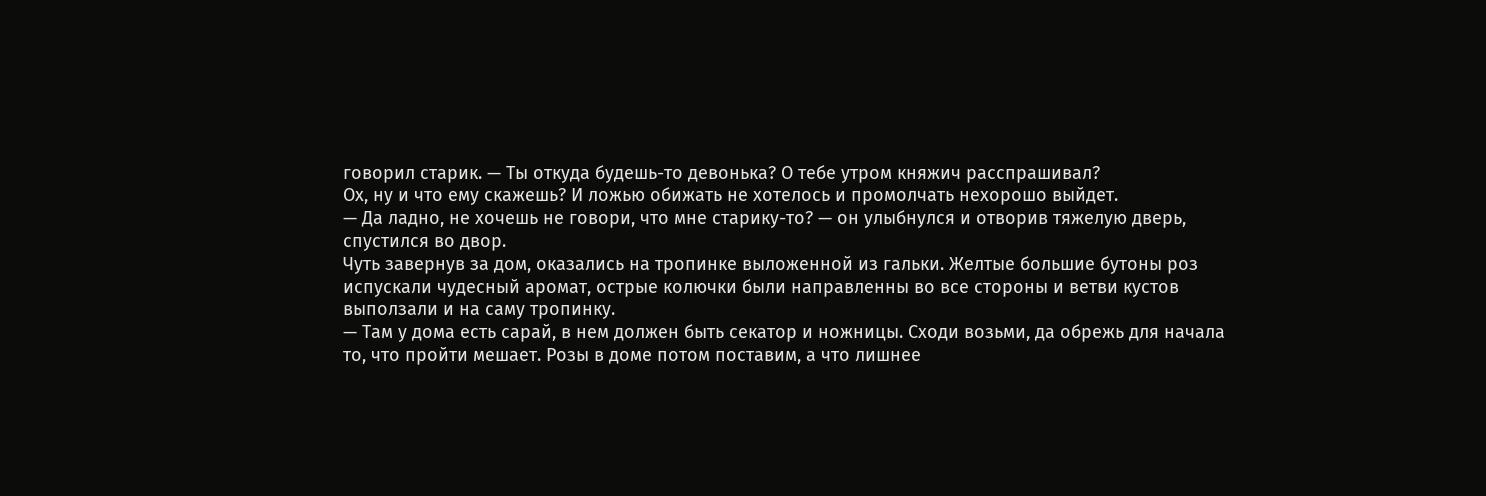говорил старик. — Ты откуда будешь-то девонька? О тебе утром княжич расспрашивал?
Ох, ну и что ему скажешь? И ложью обижать не хотелось и промолчать нехорошо выйдет.
— Да ладно, не хочешь не говори, что мне старику-то? — он улыбнулся и отворив тяжелую дверь, спустился во двор.
Чуть завернув за дом, оказались на тропинке выложенной из гальки. Желтые большие бутоны роз испускали чудесный аромат, острые колючки были направленны во все стороны и ветви кустов выползали и на саму тропинку.
— Там у дома есть сарай, в нем должен быть секатор и ножницы. Сходи возьми, да обрежь для начала то, что пройти мешает. Розы в доме потом поставим, а что лишнее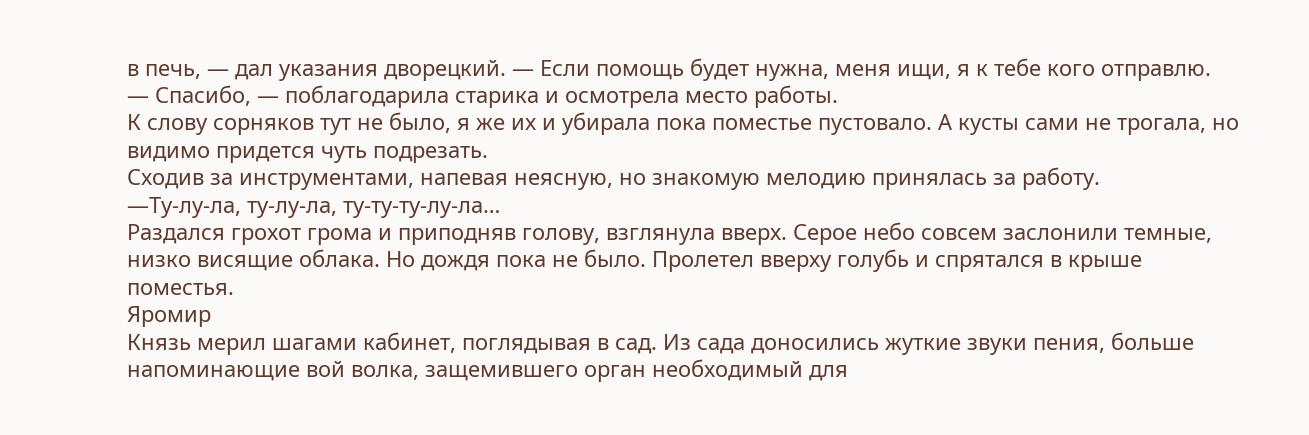в печь, — дал указания дворецкий. — Если помощь будет нужна, меня ищи, я к тебе кого отправлю.
— Спасибо, — поблагодарила старика и осмотрела место работы.
К слову сорняков тут не было, я же их и убирала пока поместье пустовало. А кусты сами не трогала, но видимо придется чуть подрезать.
Сходив за инструментами, напевая неясную, но знакомую мелодию принялась за работу.
—Ту-лу-ла, ту-лу-ла, ту-ту-ту-лу-ла…
Раздался грохот грома и приподняв голову, взглянула вверх. Серое небо совсем заслонили темные, низко висящие облака. Но дождя пока не было. Пролетел вверху голубь и спрятался в крыше поместья.
Яромир
Князь мерил шагами кабинет, поглядывая в сад. Из сада доносились жуткие звуки пения, больше напоминающие вой волка, защемившего орган необходимый для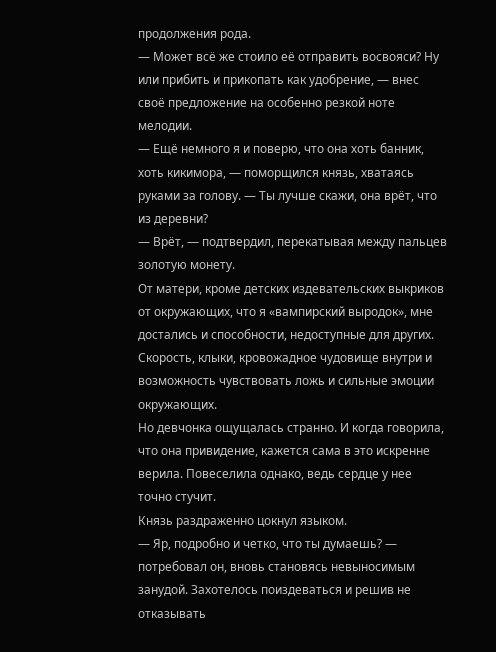продолжения рода.
— Может всё же стоило её отправить восвояси? Ну или прибить и прикопать как удобрение, — внес своё предложение на особенно резкой ноте мелодии.
— Ещё немного я и поверю, что она хоть банник, хоть кикимора, — поморщился князь, хватаясь руками за голову. — Ты лучше скажи, она врёт, что из деревни?
— Врёт, — подтвердил, перекатывая между пальцев золотую монету.
От матери, кроме детских издевательских выкриков от окружающих, что я «вампирский выродок», мне достались и способности, недоступные для других. Скорость, клыки, кровожадное чудовище внутри и возможность чувствовать ложь и сильные эмоции окружающих.
Но девчонка ощущалась странно. И когда говорила, что она привидение, кажется сама в это искренне верила. Повеселила однако, ведь сердце у нее точно стучит.
Князь раздраженно цокнул языком.
— Яр, подробно и четко, что ты думаешь? — потребовал он, вновь становясь невыносимым занудой. Захотелось поиздеваться и решив не отказывать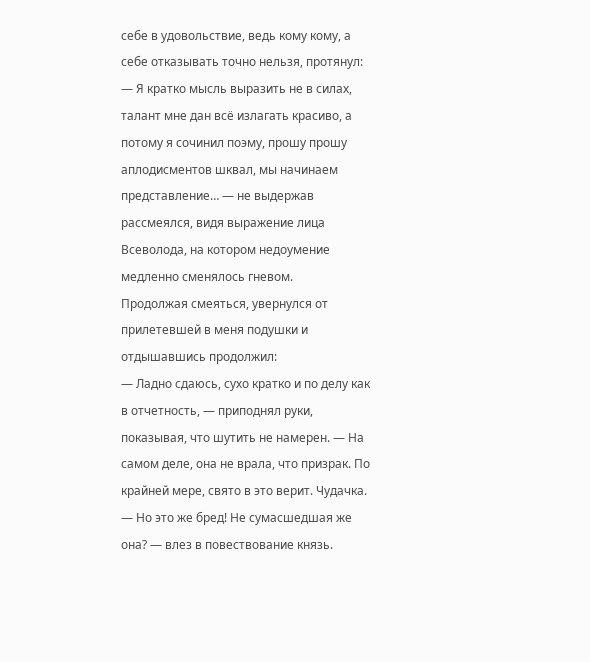себе в удовольствие, ведь кому кому, а себе отказывать точно нельзя, протянул:
— Я кратко мысль выразить не в силах, талант мне дан всё излагать красиво, а потому я сочинил поэму, прошу прошу аплодисментов шквал, мы начинаем представление… — не выдержав рассмеялся, видя выражение лица Всеволода, на котором недоумение медленно сменялось гневом.
Продолжая смеяться, увернулся от прилетевшей в меня подушки и отдышавшись продолжил:
— Ладно сдаюсь, сухо кратко и по делу как в отчетность, — приподнял руки, показывая, что шутить не намерен. — На самом деле, она не врала, что призрак. По крайней мере, свято в это верит. Чудачка.
— Но это же бред! Не сумасшедшая же она? — влез в повествование князь.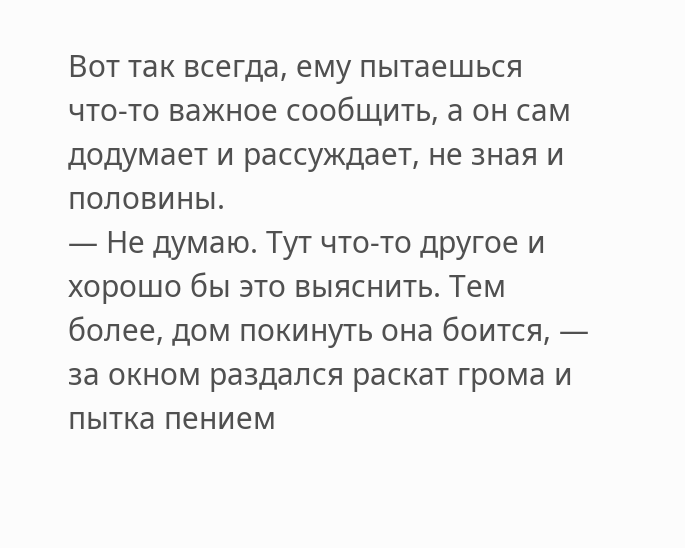Вот так всегда, ему пытаешься что-то важное сообщить, а он сам додумает и рассуждает, не зная и половины.
— Не думаю. Тут что-то другое и хорошо бы это выяснить. Тем более, дом покинуть она боится, — за окном раздался раскат грома и пытка пением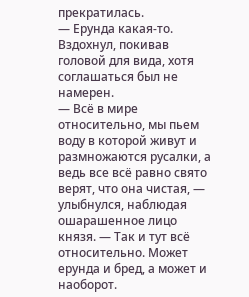прекратилась.
— Ерунда какая-то.
Вздохнул, покивав головой для вида, хотя соглашаться был не намерен.
— Всё в мире относительно, мы пьем воду в которой живут и размножаются русалки, а ведь все всё равно свято верят, что она чистая, — улыбнулся, наблюдая ошарашенное лицо князя. — Так и тут всё относительно. Может ерунда и бред, а может и наоборот.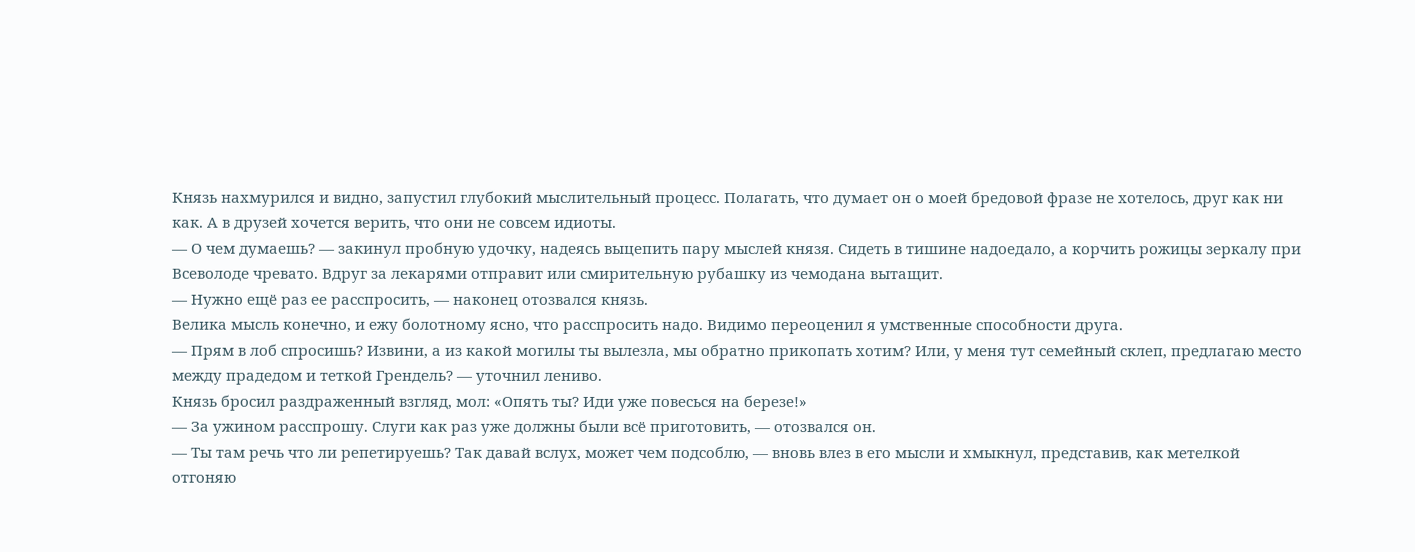Князь нахмурился и видно, запустил глубокий мыслительный процесс. Полагать, что думает он о моей бредовой фразе не хотелось, друг как ни как. А в друзей хочется верить, что они не совсем идиоты.
— О чем думаешь? — закинул пробную удочку, надеясь выцепить пару мыслей князя. Сидеть в тишине надоедало, а корчить рожицы зеркалу при Всеволоде чревато. Вдруг за лекарями отправит или смирительную рубашку из чемодана вытащит.
— Нужно ещё раз ее расспросить, — наконец отозвался князь.
Велика мысль конечно, и ежу болотному ясно, что расспросить надо. Видимо переоценил я умственные способности друга.
— Прям в лоб спросишь? Извини, а из какой могилы ты вылезла, мы обратно прикопать хотим? Или, у меня тут семейный склеп, предлагаю место между прадедом и теткой Грендель? — уточнил лениво.
Князь бросил раздраженный взгляд, мол: «Опять ты? Иди уже повесься на березе!»
— За ужином расспрошу. Слуги как раз уже должны были всё приготовить, — отозвался он.
— Ты там речь что ли репетируешь? Так давай вслух, может чем подсоблю, — вновь влез в его мысли и хмыкнул, представив, как метелкой отгоняю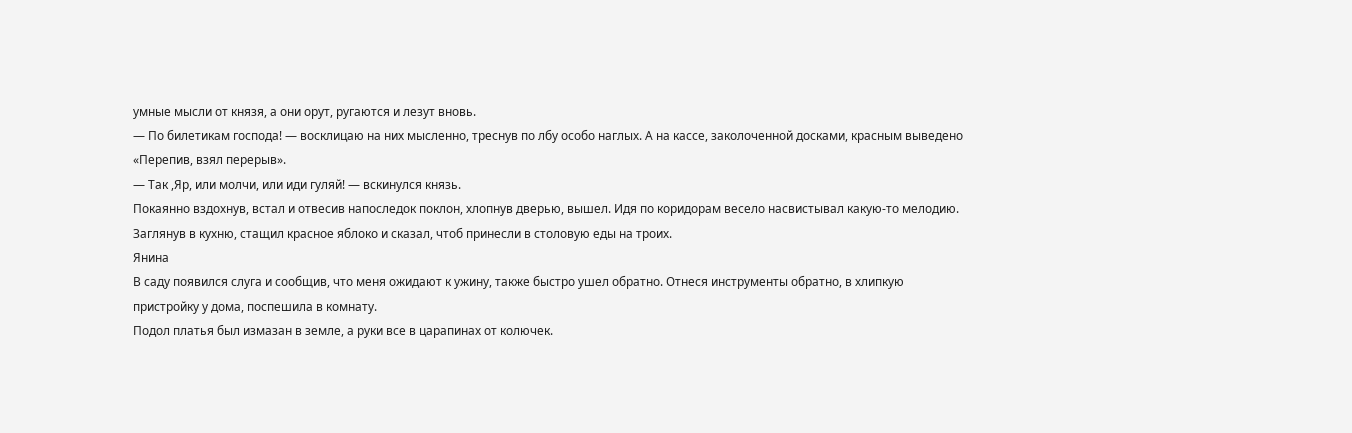умные мысли от князя, а они орут, ругаются и лезут вновь.
— По билетикам господа! — восклицаю на них мысленно, треснув по лбу особо наглых. А на кассе, заколоченной досками, красным выведено «Перепив, взял перерыв».
— Так ,Яр, или молчи, или иди гуляй! — вскинулся князь.
Покаянно вздохнув, встал и отвесив напоследок поклон, хлопнув дверью, вышел. Идя по коридорам весело насвистывал какую-то мелодию. Заглянув в кухню, стащил красное яблоко и сказал, чтоб принесли в столовую еды на троих.
Янина
В саду появился слуга и сообщив, что меня ожидают к ужину, также быстро ушел обратно. Отнеся инструменты обратно, в хлипкую пристройку у дома, поспешила в комнату.
Подол платья был измазан в земле, а руки все в царапинах от колючек.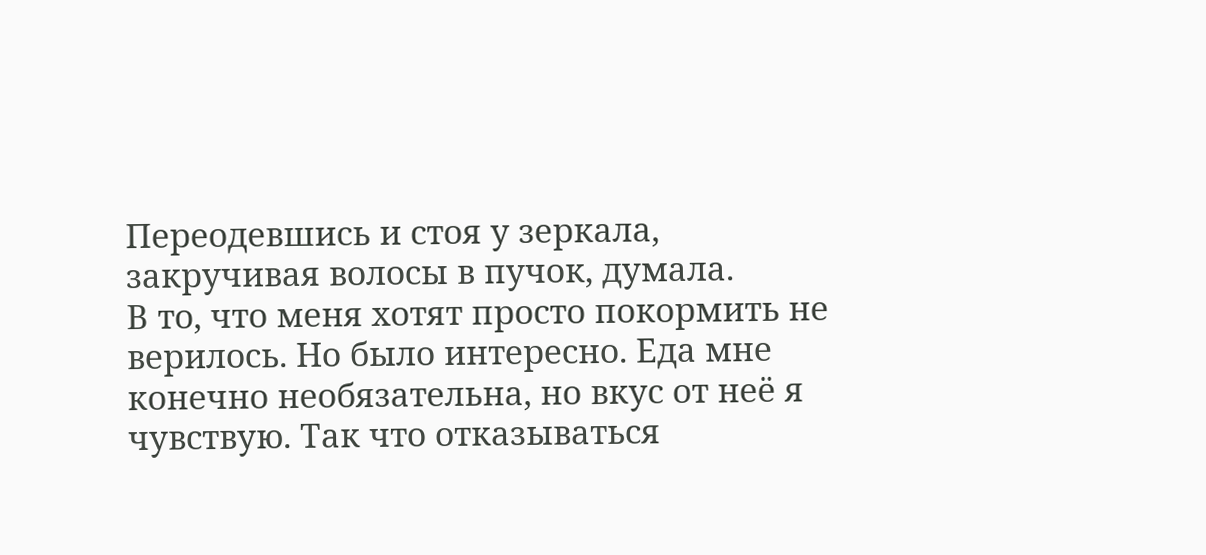Переодевшись и стоя у зеркала, закручивая волосы в пучок, думала.
В то, что меня хотят просто покормить не верилось. Но было интересно. Еда мне конечно необязательна, но вкус от неё я чувствую. Так что отказываться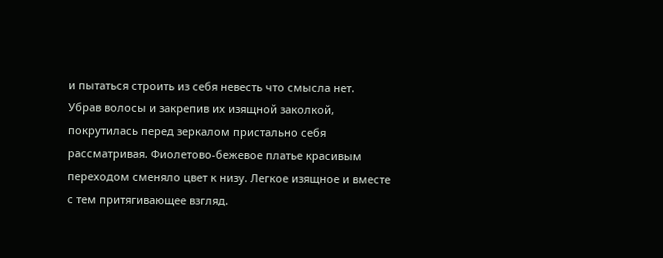и пытаться строить из себя невесть что смысла нет.
Убрав волосы и закрепив их изящной заколкой, покрутилась перед зеркалом пристально себя рассматривая. Фиолетово-бежевое платье красивым переходом сменяло цвет к низу. Легкое изящное и вместе с тем притягивающее взгляд.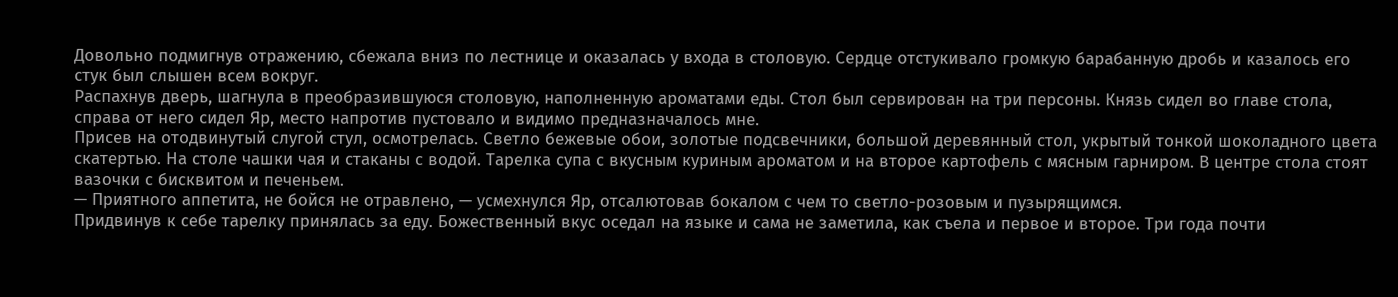Довольно подмигнув отражению, сбежала вниз по лестнице и оказалась у входа в столовую. Сердце отстукивало громкую барабанную дробь и казалось его стук был слышен всем вокруг.
Распахнув дверь, шагнула в преобразившуюся столовую, наполненную ароматами еды. Стол был сервирован на три персоны. Князь сидел во главе стола, справа от него сидел Яр, место напротив пустовало и видимо предназначалось мне.
Присев на отодвинутый слугой стул, осмотрелась. Светло бежевые обои, золотые подсвечники, большой деревянный стол, укрытый тонкой шоколадного цвета скатертью. На столе чашки чая и стаканы с водой. Тарелка супа с вкусным куриным ароматом и на второе картофель с мясным гарниром. В центре стола стоят вазочки с бисквитом и печеньем.
— Приятного аппетита, не бойся не отравлено, — усмехнулся Яр, отсалютовав бокалом с чем то светло-розовым и пузырящимся.
Придвинув к себе тарелку принялась за еду. Божественный вкус оседал на языке и сама не заметила, как съела и первое и второе. Три года почти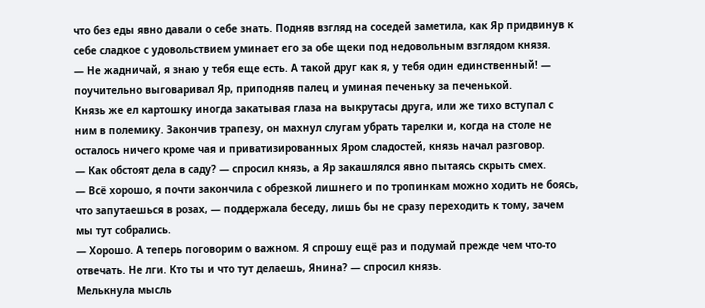что без еды явно давали о себе знать. Подняв взгляд на соседей заметила, как Яр придвинув к себе сладкое с удовольствием уминает его за обе щеки под недовольным взглядом князя.
— Не жадничай, я знаю у тебя еще есть. А такой друг как я, у тебя один единственный! — поучительно выговаривал Яр, приподняв палец и уминая печеньку за печенькой.
Князь же ел картошку иногда закатывая глаза на выкрутасы друга, или же тихо вступал с ним в полемику. Закончив трапезу, он махнул слугам убрать тарелки и, когда на столе не осталось ничего кроме чая и приватизированных Яром сладостей, князь начал разговор.
— Как обстоят дела в саду? — спросил князь, а Яр закашлялся явно пытаясь скрыть смех.
— Всё хорошо, я почти закончила с обрезкой лишнего и по тропинкам можно ходить не боясь, что запутаешься в розах, — поддержала беседу, лишь бы не сразу переходить к тому, зачем мы тут собрались.
— Хорошо. А теперь поговорим о важном. Я спрошу ещё раз и подумай прежде чем что-то отвечать. Не лги. Кто ты и что тут делаешь, Янина? — спросил князь.
Мелькнула мысль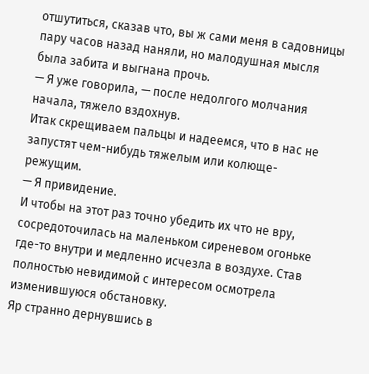отшутиться, сказав что, вы ж сами меня в садовницы пару часов назад наняли, но малодушная мысля была забита и выгнана прочь.
— Я уже говорила, — после недолгого молчания начала, тяжело вздохнув.
Итак скрещиваем пальцы и надеемся, что в нас не запустят чем-нибудь тяжелым или колюще-режущим.
— Я привидение.
И чтобы на этот раз точно убедить их что не вру, сосредоточилась на маленьком сиреневом огоньке где-то внутри и медленно исчезла в воздухе. Став полностью невидимой с интересом осмотрела изменившуюся обстановку.
Яр странно дернувшись в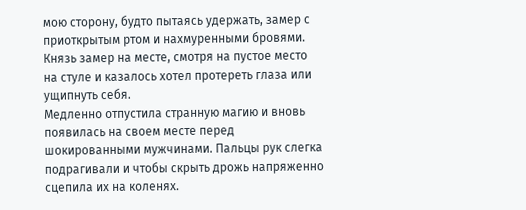мою сторону, будто пытаясь удержать, замер с приоткрытым ртом и нахмуренными бровями. Князь замер на месте, смотря на пустое место на стуле и казалось хотел протереть глаза или ущипнуть себя.
Медленно отпустила странную магию и вновь появилась на своем месте перед шокированными мужчинами. Пальцы рук слегка подрагивали и чтобы скрыть дрожь напряженно сцепила их на коленях.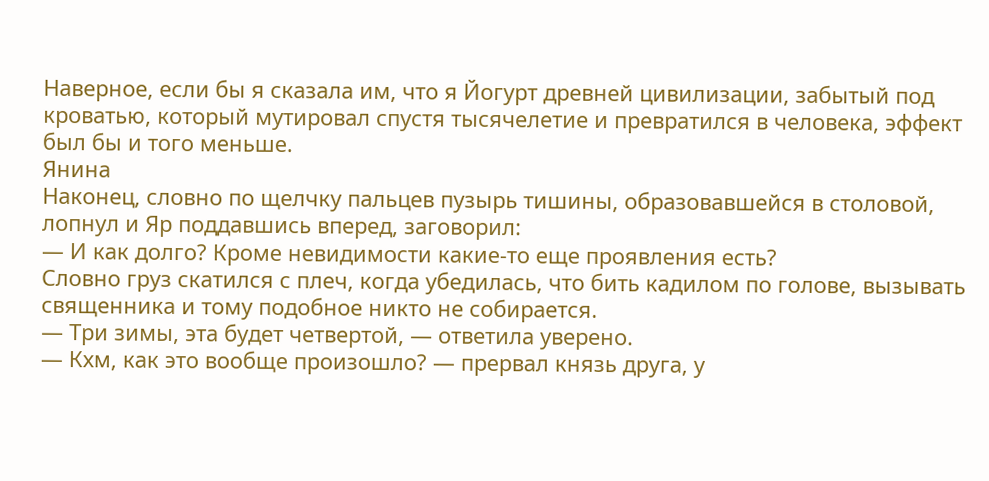Наверное, если бы я сказала им, что я Йогурт древней цивилизации, забытый под кроватью, который мутировал спустя тысячелетие и превратился в человека, эффект был бы и того меньше.
Янина
Наконец, словно по щелчку пальцев пузырь тишины, образовавшейся в столовой, лопнул и Яр поддавшись вперед, заговорил:
— И как долго? Кроме невидимости какие-то еще проявления есть?
Словно груз скатился с плеч, когда убедилась, что бить кадилом по голове, вызывать священника и тому подобное никто не собирается.
— Три зимы, эта будет четвертой, — ответила уверено.
— Кхм, как это вообще произошло? — прервал князь друга, у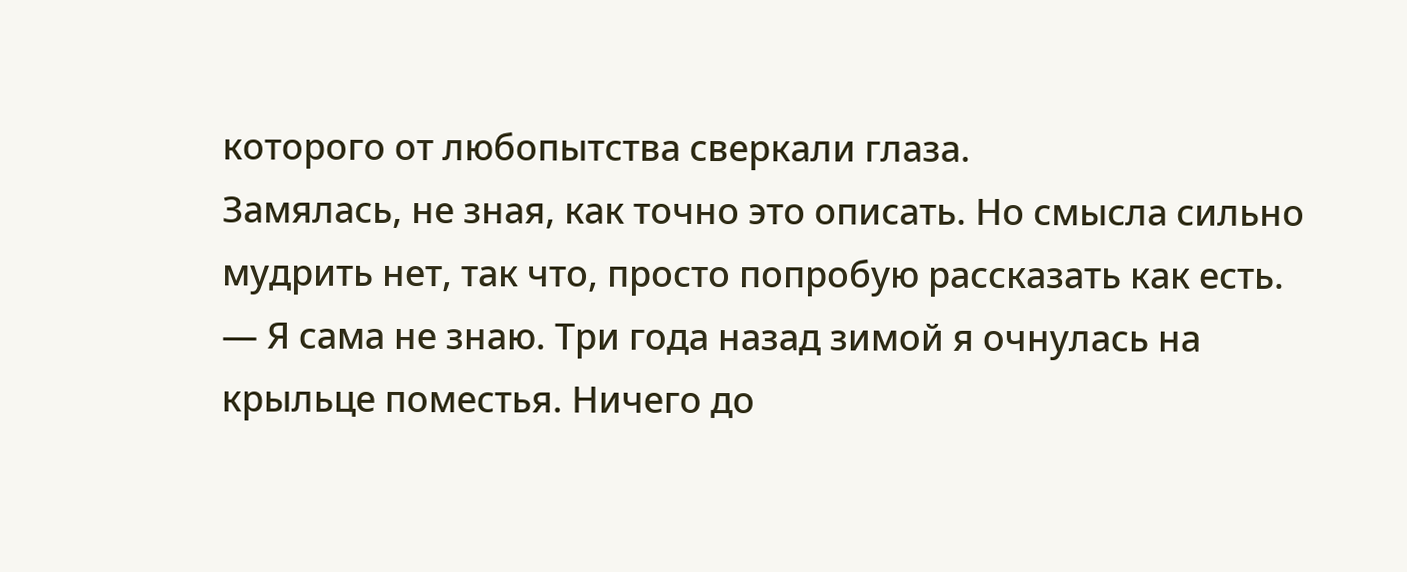которого от любопытства сверкали глаза.
Замялась, не зная, как точно это описать. Но смысла сильно мудрить нет, так что, просто попробую рассказать как есть.
— Я сама не знаю. Три года назад зимой я очнулась на крыльце поместья. Ничего до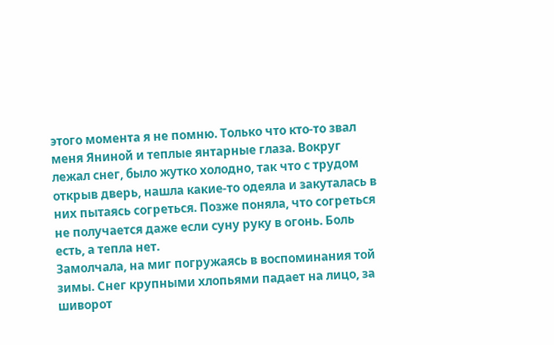этого момента я не помню. Только что кто-то звал меня Яниной и теплые янтарные глаза. Вокруг лежал снег, было жутко холодно, так что с трудом открыв дверь, нашла какие-то одеяла и закуталась в них пытаясь согреться. Позже поняла, что согреться не получается даже если суну руку в огонь. Боль есть, а тепла нет.
Замолчала, на миг погружаясь в воспоминания той зимы. Снег крупными хлопьями падает на лицо, за шиворот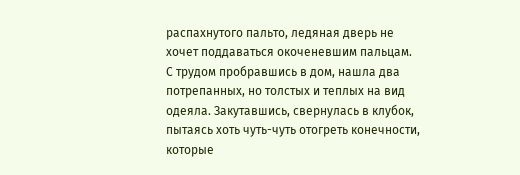распахнутого пальто, ледяная дверь не хочет поддаваться окоченевшим пальцам. С трудом пробравшись в дом, нашла два потрепанных, но толстых и теплых на вид одеяла. Закутавшись, свернулась в клубок, пытаясь хоть чуть-чуть отогреть конечности, которые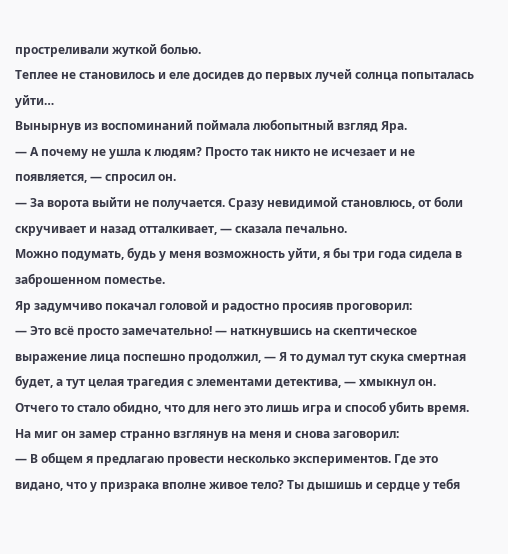простреливали жуткой болью.
Теплее не становилось и еле досидев до первых лучей солнца попыталась уйти…
Вынырнув из воспоминаний поймала любопытный взгляд Яра.
— А почему не ушла к людям? Просто так никто не исчезает и не появляется, — спросил он.
— За ворота выйти не получается. Сразу невидимой становлюсь, от боли скручивает и назад отталкивает, — сказала печально.
Можно подумать, будь у меня возможность уйти, я бы три года сидела в заброшенном поместье.
Яр задумчиво покачал головой и радостно просияв проговорил:
— Это всё просто замечательно! — наткнувшись на скептическое выражение лица поспешно продолжил, — Я то думал тут скука смертная будет, а тут целая трагедия с элементами детектива, — хмыкнул он.
Отчего то стало обидно, что для него это лишь игра и способ убить время. На миг он замер странно взглянув на меня и снова заговорил:
— В общем я предлагаю провести несколько экспериментов. Где это видано, что у призрака вполне живое тело? Ты дышишь и сердце у тебя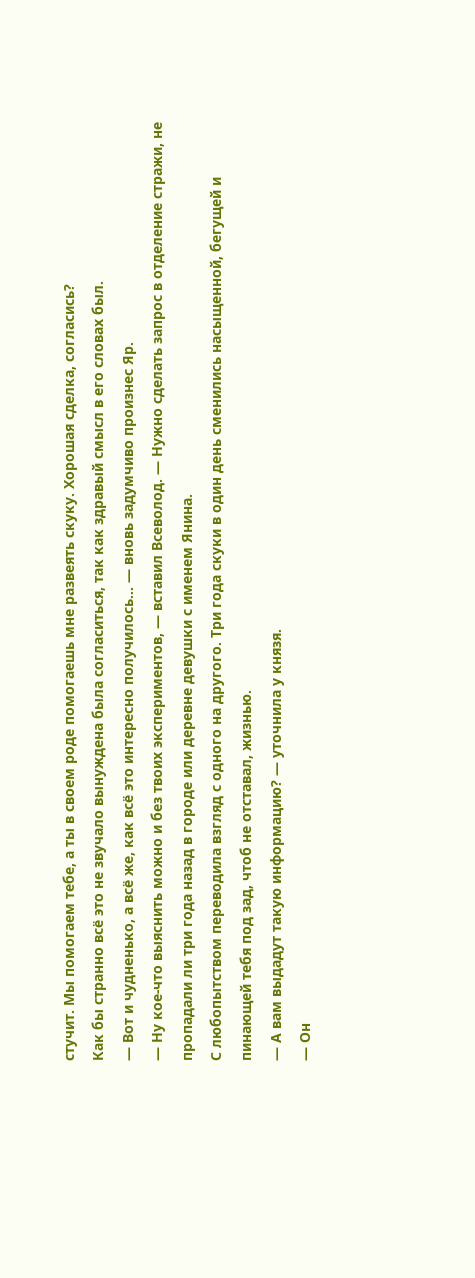стучит. Мы помогаем тебе, а ты в своем роде помогаешь мне развеять скуку. Хорошая сделка, согласись?
Как бы странно всё это не звучало вынуждена была согласиться, так как здравый смысл в его словах был.
— Вот и чудненько, а всё же, как всё это интересно получилось… — вновь задумчиво произнес Яр.
— Ну кое-что выяснить можно и без твоих экспериментов, — вставил Всеволод. — Нужно сделать запрос в отделение стражи, не пропадали ли три года назад в городе или деревне девушки с именем Янина.
С любопытством переводила взгляд с одного на другого. Три года скуки в один день сменились насыщенной, бегущей и пинающей тебя под зад, чтоб не отставал, жизнью.
— А вам выдадут такую информацию? — уточнила у князя.
— Он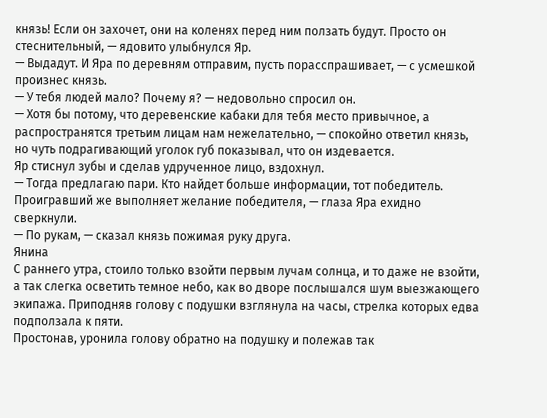князь! Если он захочет, они на коленях перед ним ползать будут. Просто он стеснительный, — ядовито улыбнулся Яр.
— Выдадут. И Яра по деревням отправим, пусть порасспрашивает, — с усмешкой произнес князь.
— У тебя людей мало? Почему я? — недовольно спросил он.
— Хотя бы потому, что деревенские кабаки для тебя место привычное, а распространятся третьим лицам нам нежелательно, — спокойно ответил князь, но чуть подрагивающий уголок губ показывал, что он издевается.
Яр стиснул зубы и сделав удрученное лицо, вздохнул.
— Тогда предлагаю пари. Кто найдет больше информации, тот победитель. Проигравший же выполняет желание победителя, — глаза Яра ехидно сверкнули.
— По рукам, — сказал князь пожимая руку друга.
Янина
С раннего утра, стоило только взойти первым лучам солнца, и то даже не взойти, а так слегка осветить темное небо, как во дворе послышался шум выезжающего экипажа. Приподняв голову с подушки взглянула на часы, стрелка которых едва подползала к пяти.
Простонав, уронила голову обратно на подушку и полежав так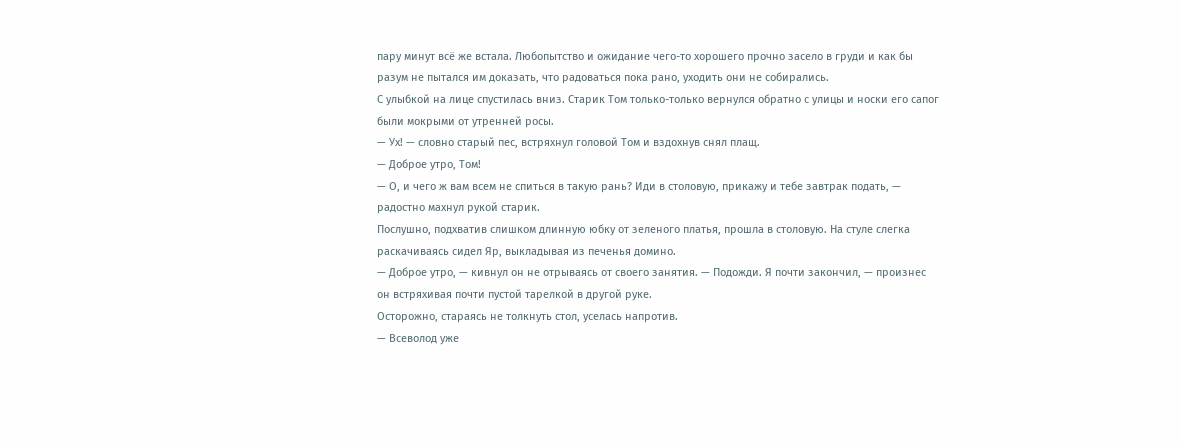пару минут всё же встала. Любопытство и ожидание чего-то хорошего прочно засело в груди и как бы разум не пытался им доказать, что радоваться пока рано, уходить они не собирались.
С улыбкой на лице спустилась вниз. Старик Том только-только вернулся обратно с улицы и носки его сапог были мокрыми от утренней росы.
— Ух! — словно старый пес, встряхнул головой Том и вздохнув снял плащ.
— Доброе утро, Том!
— О, и чего ж вам всем не спиться в такую рань? Иди в столовую, прикажу и тебе завтрак подать, — радостно махнул рукой старик.
Послушно, подхватив слишком длинную юбку от зеленого платья, прошла в столовую. На стуле слегка раскачиваясь сидел Яр, выкладывая из печенья домино.
— Доброе утро, — кивнул он не отрываясь от своего занятия. — Подожди. Я почти закончил, — произнес он встряхивая почти пустой тарелкой в другой руке.
Осторожно, стараясь не толкнуть стол, уселась напротив.
— Всеволод уже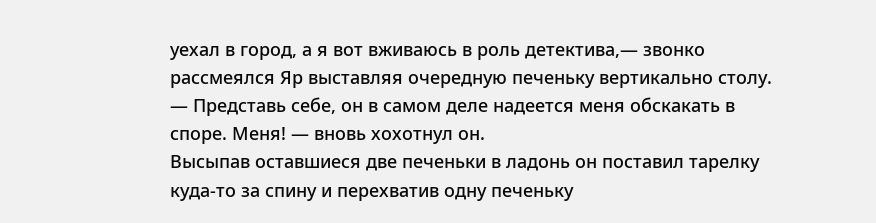уехал в город, а я вот вживаюсь в роль детектива,— звонко рассмеялся Яр выставляя очередную печеньку вертикально столу. — Представь себе, он в самом деле надеется меня обскакать в споре. Меня! — вновь хохотнул он.
Высыпав оставшиеся две печеньки в ладонь он поставил тарелку куда-то за спину и перехватив одну печеньку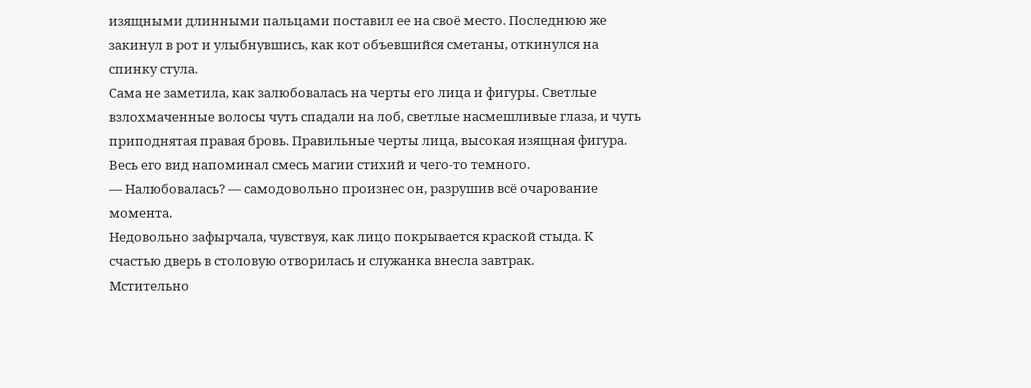изящными длинными пальцами поставил ее на своё место. Последнюю же закинул в рот и улыбнувшись, как кот объевшийся сметаны, откинулся на спинку стула.
Сама не заметила, как залюбовалась на черты его лица и фигуры. Светлые взлохмаченные волосы чуть спадали на лоб, светлые насмешливые глаза, и чуть приподнятая правая бровь. Правильные черты лица, высокая изящная фигура. Весь его вид напоминал смесь магии стихий и чего-то темного.
— Налюбовалась? — самодовольно произнес он, разрушив всё очарование момента.
Недовольно зафырчала, чувствуя, как лицо покрывается краской стыда. К счастью дверь в столовую отворилась и служанка внесла завтрак.
Мстительно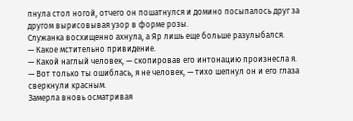пнула стол ногой, отчего он пошатнулся и домино посыпалось друг за другом вырисовывая узор в форме розы.
Служанка восхищенно ахнула, а Яр лишь еще больше разулыбался.
— Какое мстительно привидение.
— Какой наглый человек, — скопировав его интонацию произнесла я.
— Вот только ты ошиблась, я не человек, — тихо шепнул он и его глаза сверкнули красным.
Замерла вновь осматривая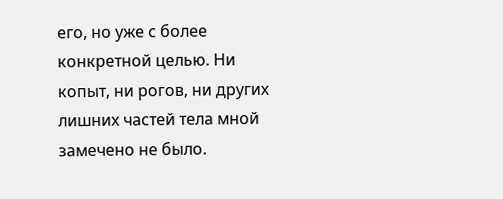его, но уже с более конкретной целью. Ни копыт, ни рогов, ни других лишних частей тела мной замечено не было.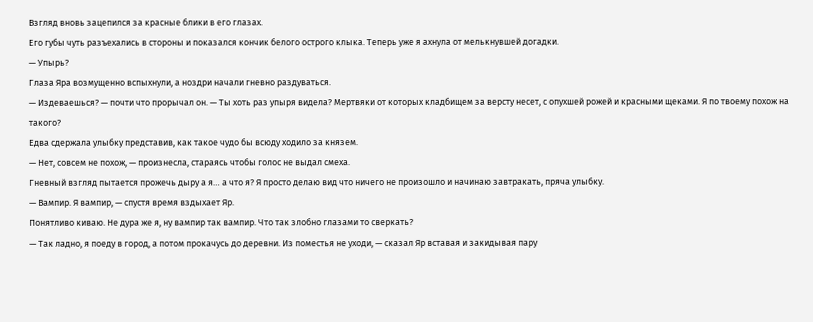Взгляд вновь зацепился за красные блики в его глазах.
Его губы чуть разъехались в стороны и показался кончик белого острого клыка. Теперь уже я ахнула от мелькнувшей догадки.
— Упырь?
Глаза Яра возмущенно вспыхнули, а ноздри начали гневно раздуваться.
— Издеваешься? — почти что прорычал он. — Ты хоть раз упыря видела? Мертвяки от которых кладбищем за версту несет, с опухшей рожей и красными щеками. Я по твоему похож на такого?
Едва сдержала улыбку представив, как такое чудо бы всюду ходило за князем.
— Нет, совсем не похож, — произнесла, стараясь чтобы голос не выдал смеха.
Гневный взгляд пытается прожечь дыру а я… а что я? Я просто делаю вид что ничего не произошло и начинаю завтракать, пряча улыбку.
— Вампир. Я вампир, — спустя время вздыхает Яр.
Понятливо киваю. Не дура же я, ну вампир так вампир. Что так злобно глазами то сверкать?
— Так ладно, я поеду в город, а потом прокачусь до деревни. Из поместья не уходи, — сказал Яр вставая и закидывая пару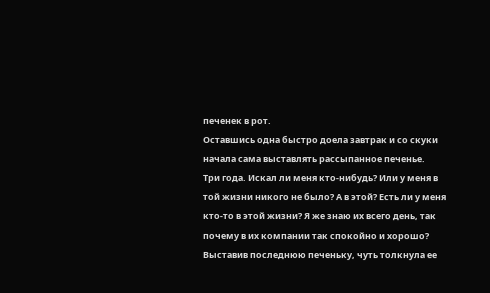печенек в рот.
Оставшись одна быстро доела завтрак и со скуки начала сама выставлять рассыпанное печенье.
Три года. Искал ли меня кто-нибудь? Или у меня в той жизни никого не было? А в этой? Есть ли у меня кто-то в этой жизни? Я же знаю их всего день, так почему в их компании так спокойно и хорошо?
Выставив последнюю печеньку, чуть толкнула ее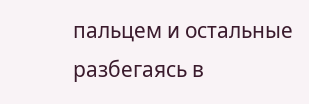пальцем и остальные разбегаясь в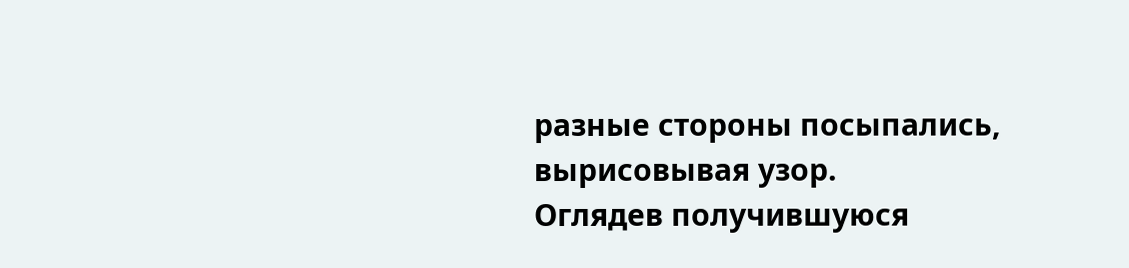разные стороны посыпались, вырисовывая узор.
Оглядев получившуюся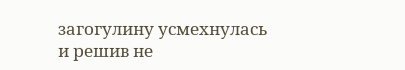загогулину усмехнулась и решив не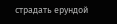страдать ерундой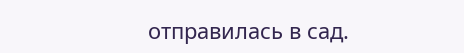отправилась в сад.